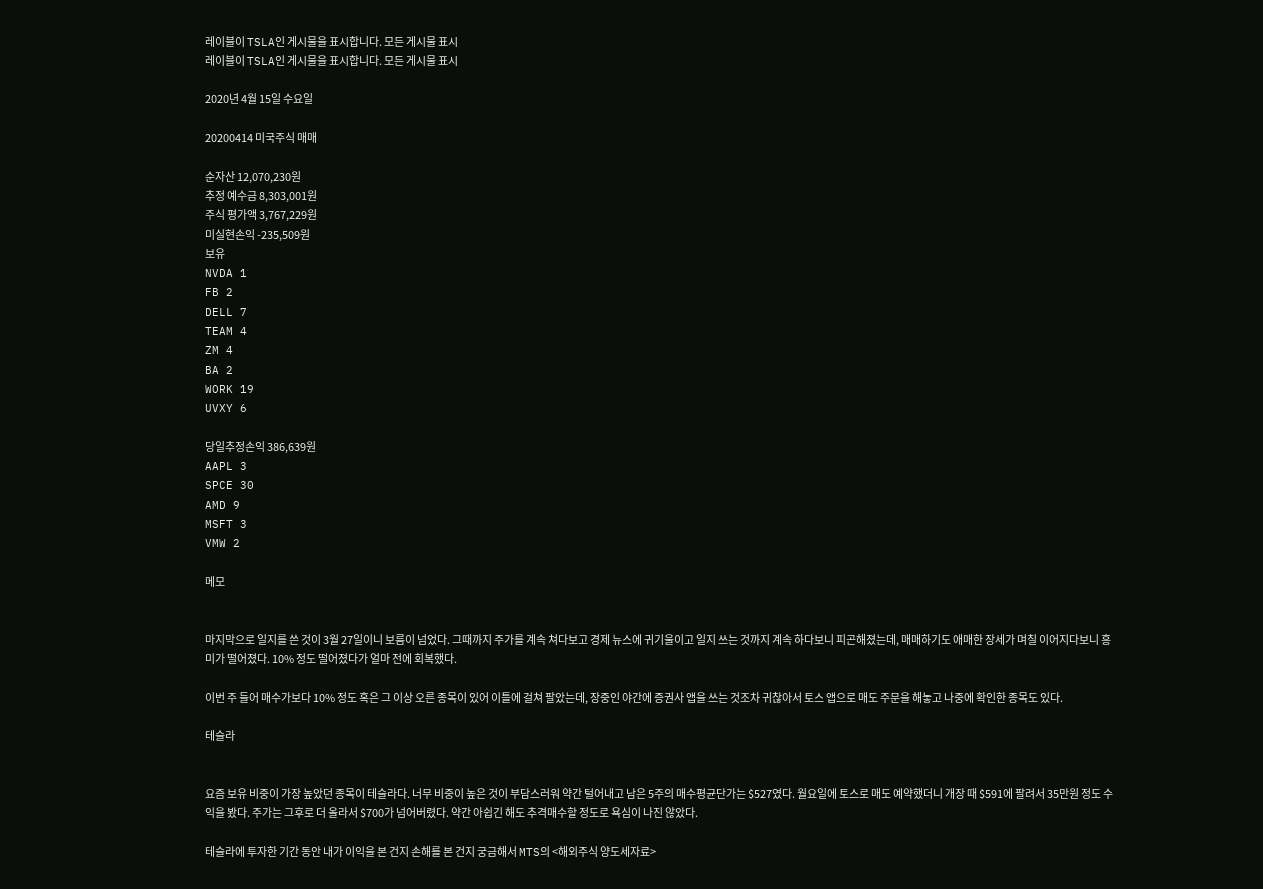레이블이 TSLA인 게시물을 표시합니다. 모든 게시물 표시
레이블이 TSLA인 게시물을 표시합니다. 모든 게시물 표시

2020년 4월 15일 수요일

20200414 미국주식 매매

순자산 12,070,230원
추정 예수금 8,303,001원
주식 평가액 3,767,229원
미실현손익 -235,509원
보유
NVDA 1
FB 2
DELL 7
TEAM 4
ZM 4
BA 2
WORK 19
UVXY 6

당일추정손익 386,639원
AAPL 3
SPCE 30
AMD 9
MSFT 3
VMW 2

메모


마지막으로 일지를 쓴 것이 3월 27일이니 보름이 넘었다. 그때까지 주가를 계속 쳐다보고 경제 뉴스에 귀기울이고 일지 쓰는 것까지 계속 하다보니 피곤해졌는데, 매매하기도 애매한 장세가 며칠 이어지다보니 흥미가 떨어졌다. 10% 정도 떨어졌다가 얼마 전에 회복했다.

이번 주 들어 매수가보다 10% 정도 혹은 그 이상 오른 종목이 있어 이틀에 걸쳐 팔았는데, 장중인 야간에 증권사 앱을 쓰는 것조차 귀찮아서 토스 앱으로 매도 주문을 해놓고 나중에 확인한 종목도 있다.

테슬라


요즘 보유 비중이 가장 높았던 종목이 테슬라다. 너무 비중이 높은 것이 부담스러워 약간 털어내고 남은 5주의 매수평균단가는 $527였다. 월요일에 토스로 매도 예약했더니 개장 때 $591에 팔려서 35만원 정도 수익을 봤다. 주가는 그후로 더 올라서 $700가 넘어버렸다. 약간 아쉽긴 해도 추격매수할 정도로 욕심이 나진 않았다.

테슬라에 투자한 기간 동안 내가 이익을 본 건지 손해를 본 건지 궁금해서 MTS의 <해외주식 양도세자료>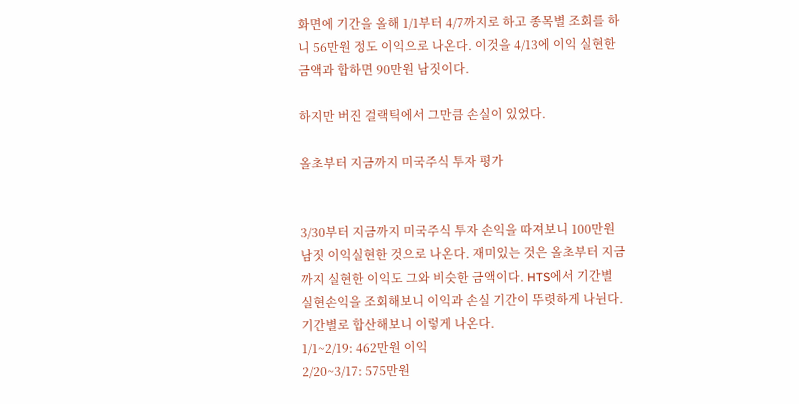화면에 기간을 올해 1/1부터 4/7까지로 하고 종목별 조회를 하니 56만원 정도 이익으로 나온다. 이것을 4/13에 이익 실현한 금액과 합하면 90만원 남짓이다.

하지만 버진 걸랙틱에서 그만큼 손실이 있었다.

올초부터 지금까지 미국주식 투자 평가


3/30부터 지금까지 미국주식 투자 손익을 따져보니 100만원 남짓 이익실현한 것으로 나온다. 재미있는 것은 올초부터 지금까지 실현한 이익도 그와 비슷한 금액이다. HTS에서 기간별 실현손익을 조회해보니 이익과 손실 기간이 뚜렷하게 나뉜다. 기간별로 합산해보니 이렇게 나온다.
1/1~2/19: 462만원 이익
2/20~3/17: 575만원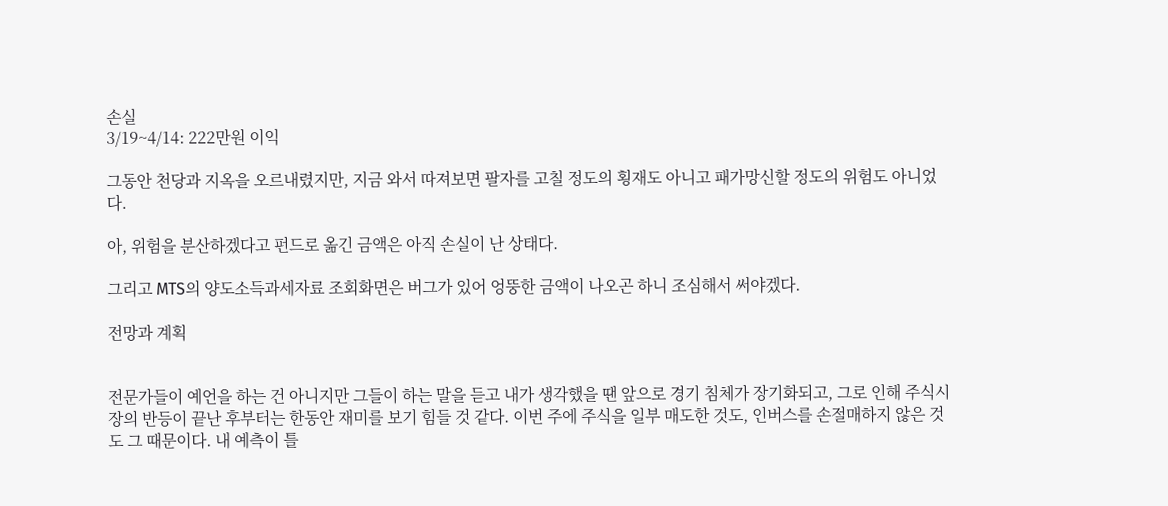손실
3/19~4/14: 222만원 이익

그동안 천당과 지옥을 오르내렸지만, 지금 와서 따져보면 팔자를 고칠 정도의 횡재도 아니고 패가망신할 정도의 위험도 아니었다.

아, 위험을 분산하겠다고 펀드로 옮긴 금액은 아직 손실이 난 상태다.

그리고 MTS의 양도소득과세자료 조회화면은 버그가 있어 엉뚱한 금액이 나오곤 하니 조심해서 써야겠다.

전망과 계획


전문가들이 예언을 하는 건 아니지만 그들이 하는 말을 듣고 내가 생각했을 땐 앞으로 경기 침체가 장기화되고, 그로 인해 주식시장의 반등이 끝난 후부터는 한동안 재미를 보기 힘들 것 같다. 이번 주에 주식을 일부 매도한 것도, 인버스를 손절매하지 않은 것도 그 때문이다. 내 예측이 틀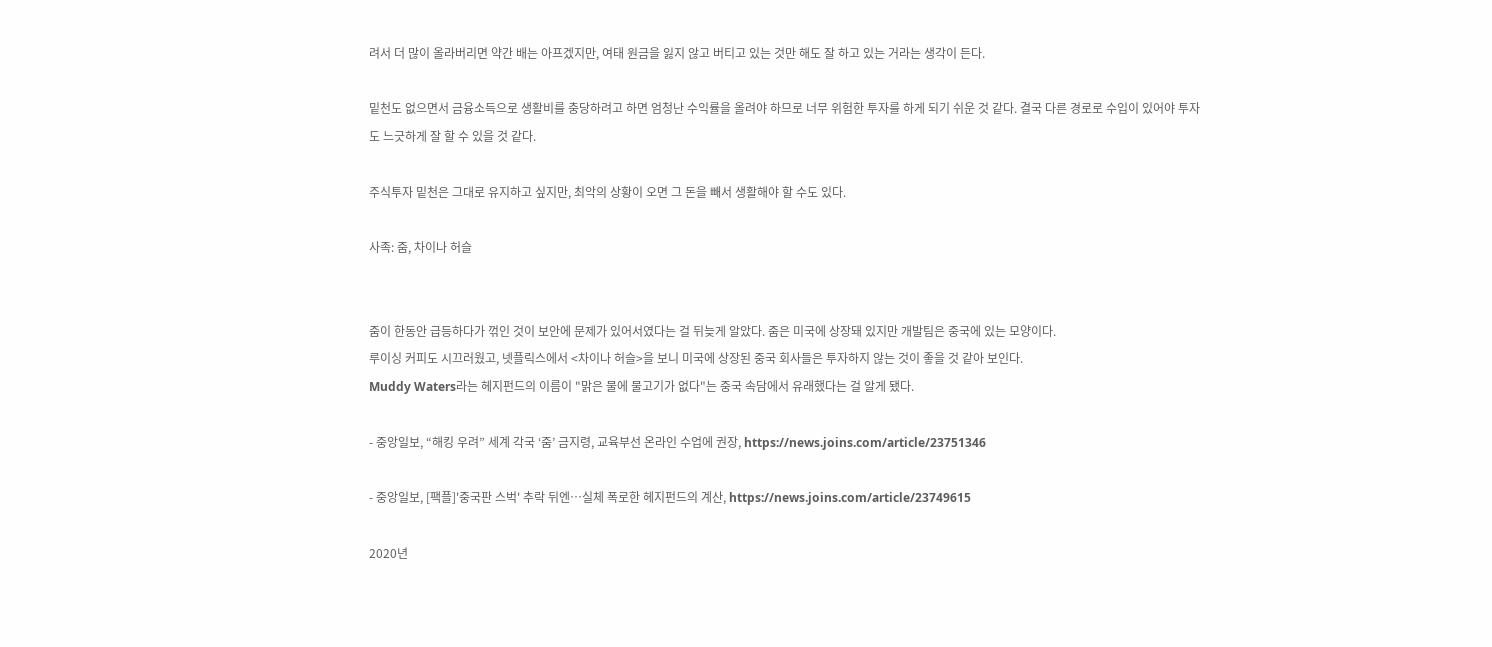려서 더 많이 올라버리면 약간 배는 아프겠지만, 여태 원금을 잃지 않고 버티고 있는 것만 해도 잘 하고 있는 거라는 생각이 든다.

밑천도 없으면서 금융소득으로 생활비를 충당하려고 하면 엄청난 수익률을 올려야 하므로 너무 위험한 투자를 하게 되기 쉬운 것 같다. 결국 다른 경로로 수입이 있어야 투자도 느긋하게 잘 할 수 있을 것 같다.

주식투자 밑천은 그대로 유지하고 싶지만, 최악의 상황이 오면 그 돈을 빼서 생활해야 할 수도 있다.

사족: 줌, 차이나 허슬


줌이 한동안 급등하다가 꺾인 것이 보안에 문제가 있어서였다는 걸 뒤늦게 알았다. 줌은 미국에 상장돼 있지만 개발팀은 중국에 있는 모양이다.
루이싱 커피도 시끄러웠고, 넷플릭스에서 <차이나 허슬>을 보니 미국에 상장된 중국 회사들은 투자하지 않는 것이 좋을 것 같아 보인다.
Muddy Waters라는 헤지펀드의 이름이 "맑은 물에 물고기가 없다"는 중국 속담에서 유래했다는 걸 알게 됐다.

- 중앙일보, “해킹 우려” 세계 각국 ‘줌’ 금지령, 교육부선 온라인 수업에 권장, https://news.joins.com/article/23751346

- 중앙일보, [팩플]'중국판 스벅' 추락 뒤엔…실체 폭로한 헤지펀드의 계산, https://news.joins.com/article/23749615

2020년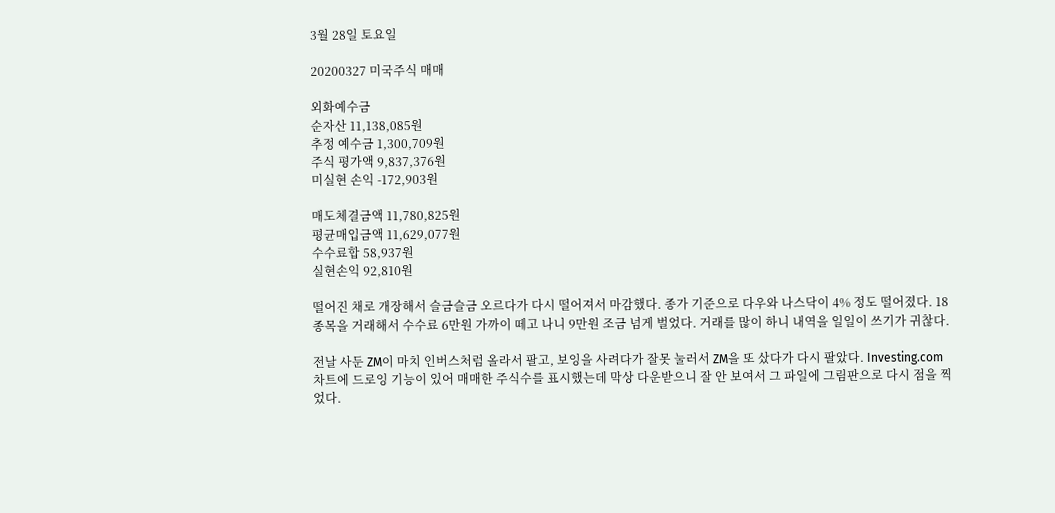3월 28일 토요일

20200327 미국주식 매매

외화예수금
순자산 11,138,085원
추정 예수금 1,300,709원
주식 평가액 9,837,376원
미실현 손익 -172,903원

매도체결금액 11,780,825원
평균매입금액 11,629,077원
수수료합 58,937원
실현손익 92,810원

떨어진 채로 개장해서 슬금슬금 오르다가 다시 떨어져서 마감했다. 종가 기준으로 다우와 나스닥이 4% 정도 떨어졌다. 18종목을 거래해서 수수료 6만원 가까이 떼고 나니 9만원 조금 넘게 벌었다. 거래를 많이 하니 내역을 일일이 쓰기가 귀찮다.

전날 사둔 ZM이 마치 인버스처럼 올라서 팔고, 보잉을 사려다가 잘못 눌러서 ZM을 또 샀다가 다시 팔았다. Investing.com 차트에 드로잉 기능이 있어 매매한 주식수를 표시했는데 막상 다운받으니 잘 안 보여서 그 파일에 그림판으로 다시 점을 찍었다.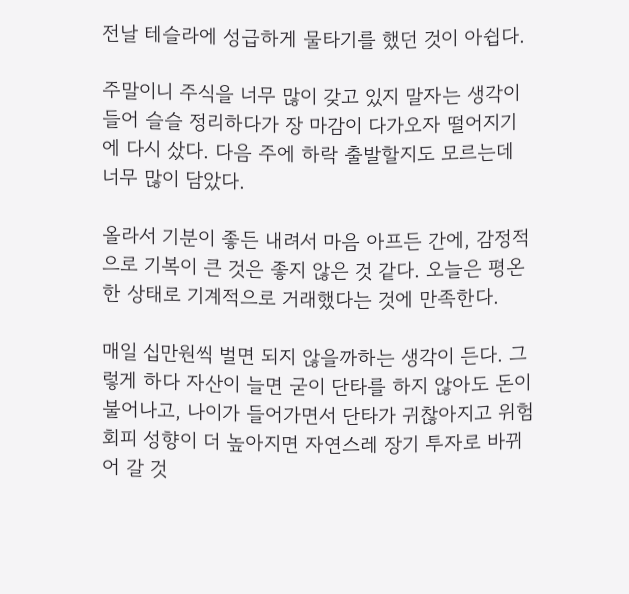전날 테슬라에 성급하게 물타기를 했던 것이 아쉽다.

주말이니 주식을 너무 많이 갖고 있지 말자는 생각이 들어 슬슬 정리하다가 장 마감이 다가오자 떨어지기에 다시 샀다. 다음 주에 하락 출발할지도 모르는데 너무 많이 담았다.

올라서 기분이 좋든 내려서 마음 아프든 간에, 감정적으로 기복이 큰 것은 좋지 않은 것 같다. 오늘은 평온한 상태로 기계적으로 거래했다는 것에 만족한다.

매일 십만원씩 벌면 되지 않을까하는 생각이 든다. 그렇게 하다 자산이 늘면 굳이 단타를 하지 않아도 돈이 불어나고, 나이가 들어가면서 단타가 귀찮아지고 위험 회피 성향이 더 높아지면 자연스레 장기 투자로 바뀌어 갈 것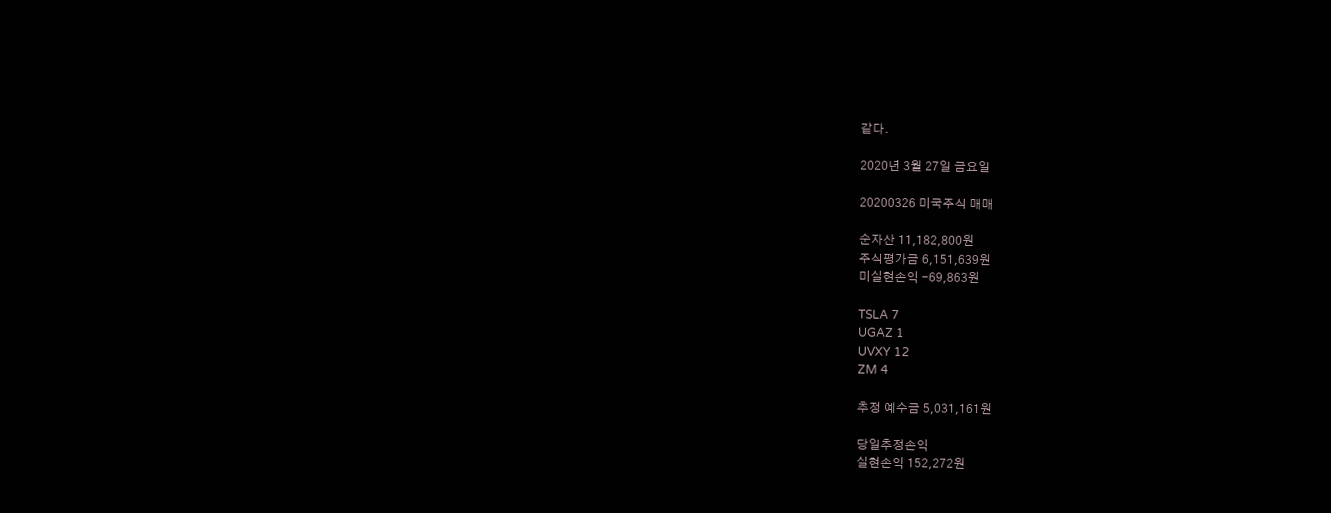같다.

2020년 3월 27일 금요일

20200326 미국주식 매매

순자산 11,182,800원
주식평가금 6,151,639원
미실현손익 -69,863원

TSLA 7
UGAZ 1
UVXY 12
ZM 4

추정 예수금 5,031,161원

당일추정손익
실현손익 152,272원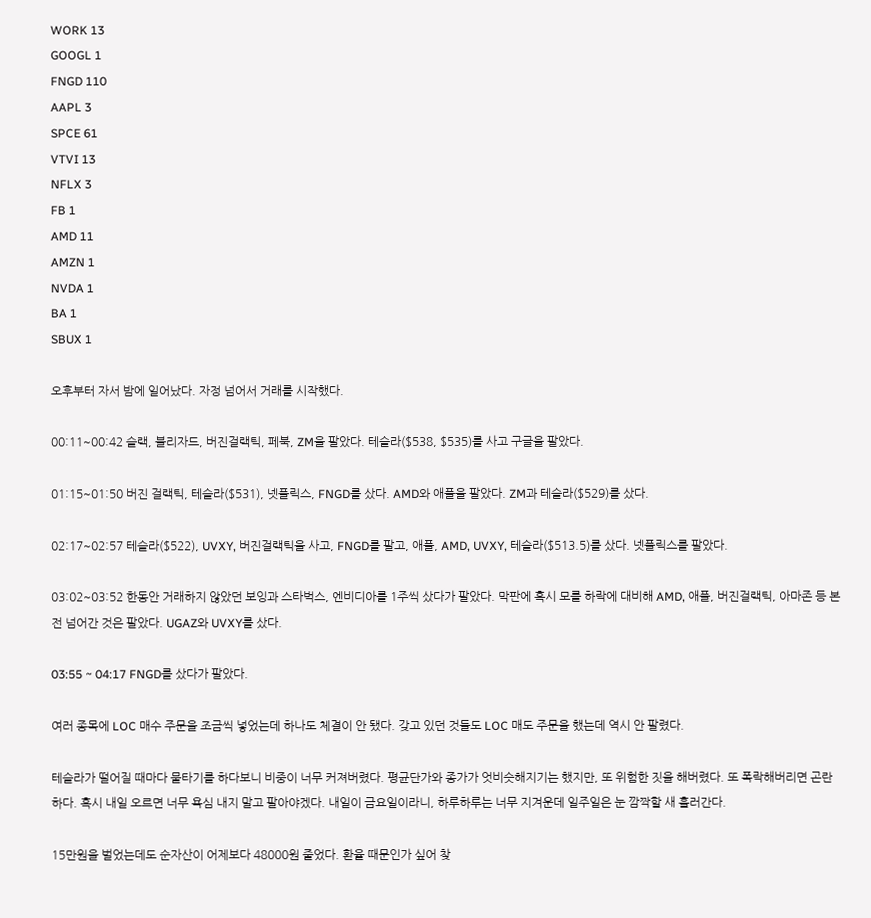WORK 13
GOOGL 1
FNGD 110
AAPL 3
SPCE 61
VTVI 13
NFLX 3
FB 1
AMD 11
AMZN 1
NVDA 1
BA 1
SBUX 1

오후부터 자서 밤에 일어났다. 자정 넘어서 거래를 시작했다.

00:11~00:42 슬랙, 블리자드, 버진걸랙틱, 페북, ZM을 팔았다. 테슬라($538, $535)를 사고 구글을 팔았다.

01:15~01:50 버진 걸랙틱, 테슬라($531), 넷플릭스, FNGD를 샀다. AMD와 애플을 팔았다. ZM과 테슬라($529)를 샀다.

02:17~02:57 테슬라($522), UVXY, 버진걸랙틱을 사고, FNGD를 팔고, 애플, AMD, UVXY, 테슬라($513.5)를 샀다. 넷플릭스를 팔았다.

03:02~03:52 한동안 거래하지 않았던 보잉과 스타벅스, 엔비디아를 1주씩 샀다가 팔았다. 막판에 혹시 모를 하락에 대비해 AMD, 애플, 버진걸랙틱, 아마존 등 본전 넘어간 것은 팔았다. UGAZ와 UVXY를 샀다.

03:55 ~ 04:17 FNGD를 샀다가 팔았다.

여러 종목에 LOC 매수 주문을 조금씩 넣었는데 하나도 체결이 안 됐다. 갖고 있던 것들도 LOC 매도 주문을 했는데 역시 안 팔렸다.

테슬라가 떨어질 때마다 물타기를 하다보니 비중이 너무 커져버렸다. 평균단가와 종가가 엇비슷해지기는 했지만, 또 위험한 짓을 해버렸다. 또 폭락해버리면 곤란하다. 혹시 내일 오르면 너무 욕심 내지 말고 팔아야겠다. 내일이 금요일이라니, 하루하루는 너무 지겨운데 일주일은 눈 깜짝할 새 흘러간다.

15만원을 벌었는데도 순자산이 어제보다 48000원 줄었다. 환율 때문인가 싶어 찾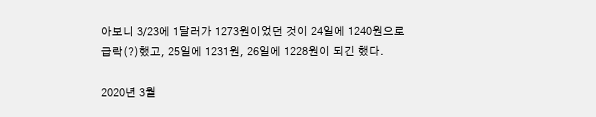아보니 3/23에 1달러가 1273원이었던 것이 24일에 1240원으로 급락(?)했고, 25일에 1231원, 26일에 1228원이 되긴 했다.

2020년 3월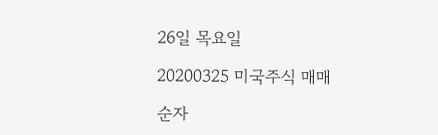26일 목요일

20200325 미국주식 매매

순자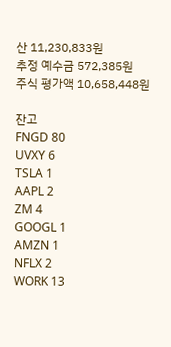산 11,230,833원
추정 예수금 572,385원
주식 평가액 10,658,448원

잔고
FNGD 80
UVXY 6
TSLA 1
AAPL 2
ZM 4
GOOGL 1
AMZN 1
NFLX 2
WORK 13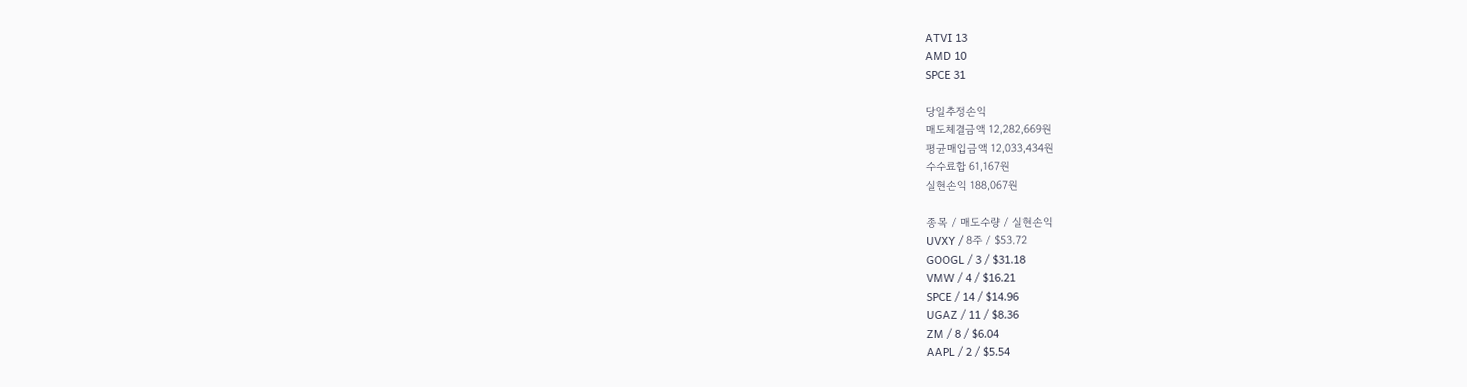ATVI 13
AMD 10
SPCE 31

당일추정손익
매도체결금액 12,282,669원
평균매입금액 12,033,434원
수수료합 61,167원
실현손익 188,067원

종목 / 매도수량 / 실현손익
UVXY / 8주 / $53.72
GOOGL / 3 / $31.18
VMW / 4 / $16.21
SPCE / 14 / $14.96
UGAZ / 11 / $8.36
ZM / 8 / $6.04
AAPL / 2 / $5.54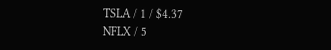TSLA / 1 / $4.37
NFLX / 5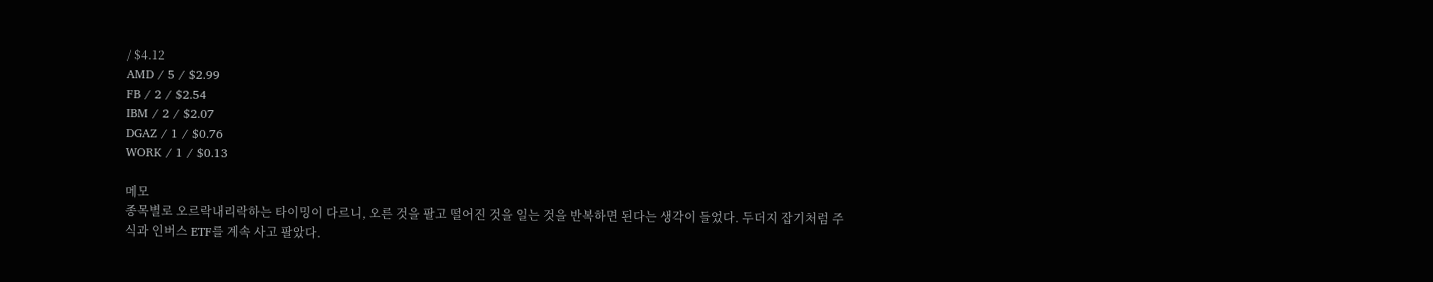/ $4.12
AMD / 5 / $2.99
FB / 2 / $2.54
IBM / 2 / $2.07
DGAZ / 1 / $0.76
WORK / 1 / $0.13

메모
종목별로 오르락내리락하는 타이밍이 다르니, 오른 것을 팔고 떨어진 것을 일는 것을 반복하면 된다는 생각이 들었다. 두더지 잡기처럼 주식과 인버스 ETF를 계속 사고 팔았다.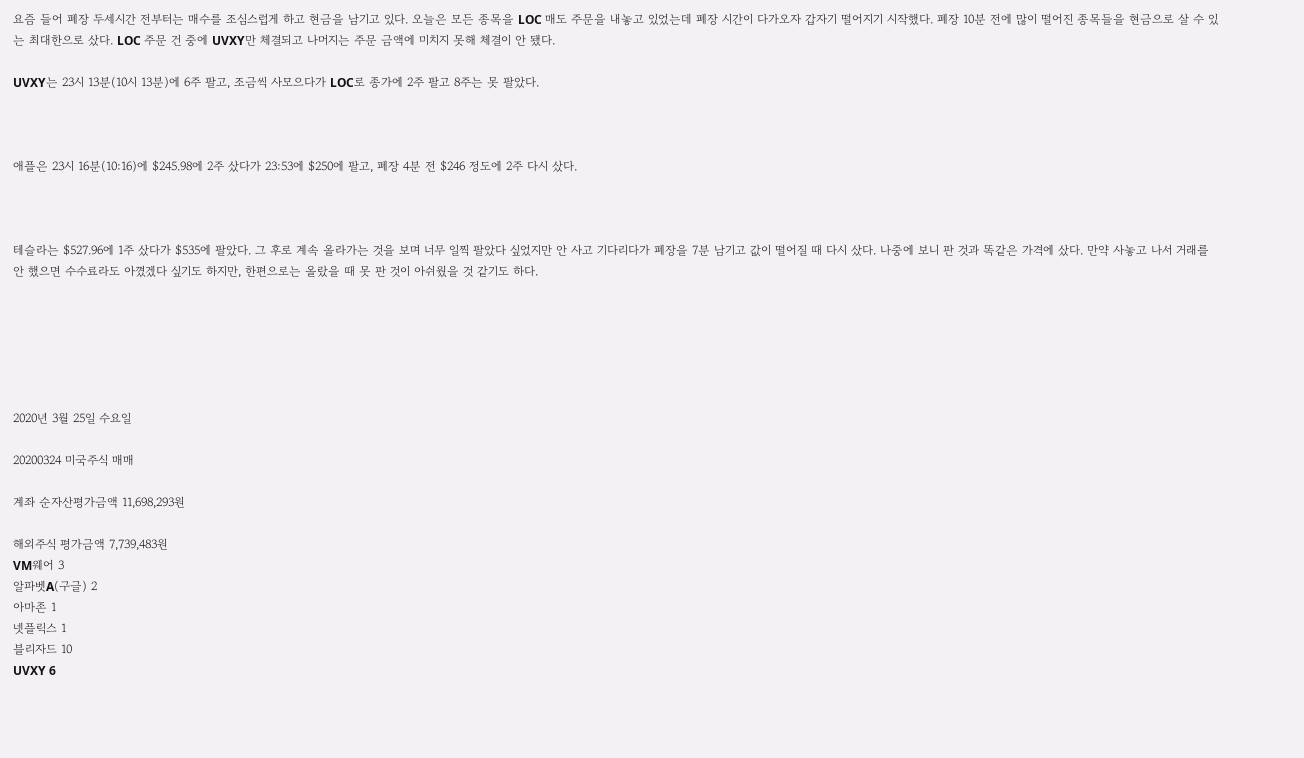요즘 들어 폐장 두세시간 전부터는 매수를 조심스럽게 하고 현금을 남기고 있다. 오늘은 모든 종목을 LOC 매도 주문을 내놓고 있었는데 폐장 시간이 다가오자 갑자기 떨어지기 시작했다. 폐장 10분 전에 많이 떨어진 종목들을 현금으로 살 수 있는 최대한으로 샀다. LOC 주문 건 중에 UVXY만 체결되고 나머지는 주문 금액에 미치지 못해 체결이 안 됐다.

UVXY는 23시 13분(10시 13분)에 6주 팔고, 조금씩 사모으다가 LOC로 종가에 2주 팔고 8주는 못 팔았다.



애플은 23시 16분(10:16)에 $245.98에 2주 샀다가 23:53에 $250에 팔고, 폐장 4분 전 $246 정도에 2주 다시 샀다.



테슬라는 $527.96에 1주 샀다가 $535에 팔았다. 그 후로 계속 올라가는 것을 보며 너무 일찍 팔았다 싶었지만 안 사고 기다리다가 폐장을 7분 남기고 값이 떨어질 때 다시 샀다. 나중에 보니 판 것과 똑같은 가격에 샀다. 만약 사놓고 나서 거래를 안 했으면 수수료라도 아꼈겠다 싶기도 하지만, 한편으로는 올랐을 때 못 판 것이 아쉬웠을 것 같기도 하다.






2020년 3월 25일 수요일

20200324 미국주식 매매

계좌 순자산평가금액 11,698,293원

해외주식 평가금액 7,739,483원
VM웨어 3
알파벳A(구글) 2
아마존 1
넷플릭스 1
블리자드 10
UVXY 6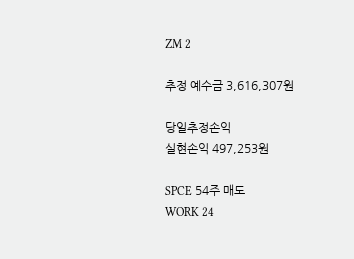ZM 2

추정 예수금 3,616,307원

당일추정손익
실현손익 497,253원

SPCE 54주 매도
WORK 24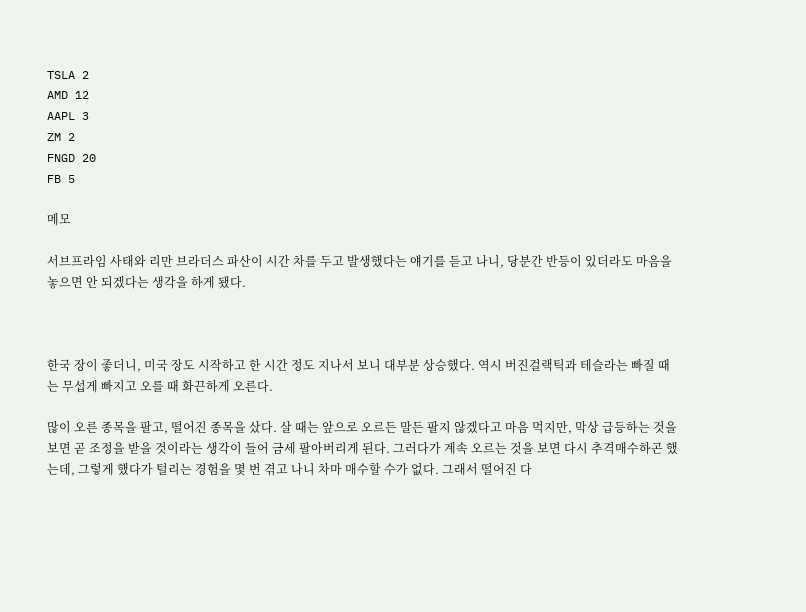TSLA 2
AMD 12
AAPL 3
ZM 2
FNGD 20
FB 5

메모

서브프라임 사태와 리만 브라더스 파산이 시간 차를 두고 발생했다는 얘기를 듣고 나니, 당분간 반등이 있더라도 마음을 놓으면 안 되겠다는 생각을 하게 됐다.



한국 장이 좋더니, 미국 장도 시작하고 한 시간 정도 지나서 보니 대부분 상승했다. 역시 버진걸랙틱과 테슬라는 빠질 때는 무섭게 빠지고 오를 때 화끈하게 오른다.

많이 오른 종목을 팔고, 떨어진 종목을 샀다. 살 때는 앞으로 오르든 말든 팔지 않겠다고 마음 먹지만, 막상 급등하는 것을 보면 곧 조정을 받을 것이라는 생각이 들어 금세 팔아버리게 된다. 그러다가 계속 오르는 것을 보면 다시 추격매수하곤 했는데, 그렇게 했다가 털리는 경험을 몇 번 겪고 나니 차마 매수할 수가 없다. 그래서 떨어진 다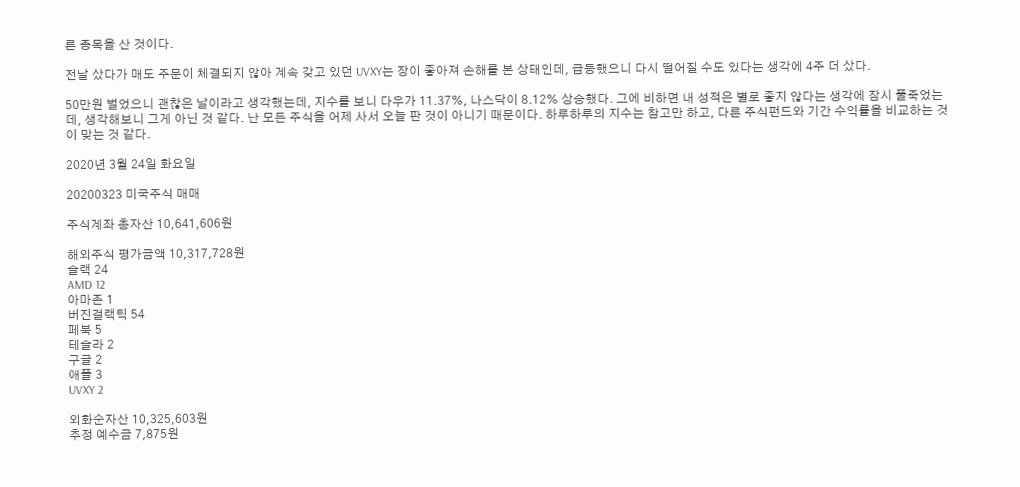른 종목을 산 것이다.

전날 샀다가 매도 주문이 체결되지 않아 계속 갖고 있던 UVXY는 장이 좋아져 손해를 본 상태인데, 급등했으니 다시 떨어질 수도 있다는 생각에 4주 더 샀다.

50만원 벌었으니 괜찮은 날이라고 생각했는데, 지수를 보니 다우가 11.37%, 나스닥이 8.12% 상승했다. 그에 비하면 내 성적은 별로 좋지 않다는 생각에 잠시 풀죽었는데, 생각해보니 그게 아닌 것 같다. 난 모든 주식을 어제 사서 오늘 판 것이 아니기 때문이다. 하루하루의 지수는 참고만 하고, 다른 주식펀드와 기간 수익률을 비교하는 것이 맞는 것 같다.

2020년 3월 24일 화요일

20200323 미국주식 매매

주식계좌 총자산 10,641,606원

해외주식 평가금액 10,317,728원
슬랙 24
AMD 12
아마존 1
버진걸랙틱 54
페북 5
테슬라 2
구글 2
애플 3
UVXY 2

외화순자산 10,325,603원
추정 예수금 7,875원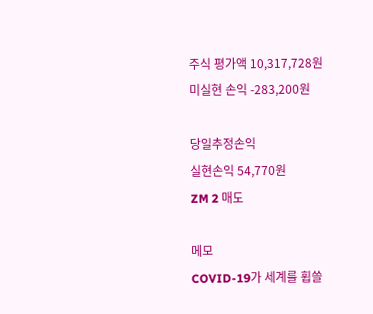주식 평가액 10,317,728원
미실현 손익 -283,200원

당일추정손익
실현손익 54,770원
ZM 2 매도

메모
COVID-19가 세계를 휩쓸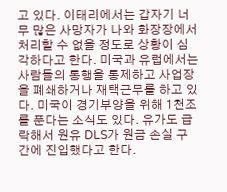고 있다. 이태리에서는 갑자기 너무 많은 사망자가 나와 화장장에서 처리할 수 없을 정도로 상황이 심각하다고 한다. 미국과 유럽에서는 사람들의 통행을 통제하고 사업장을 폐쇄하거나 재택근무를 하고 있다. 미국이 경기부양을 위해 1천조를 푼다는 소식도 있다. 유가도 급락해서 원유 DLS가 원금 손실 구간에 진입했다고 한다.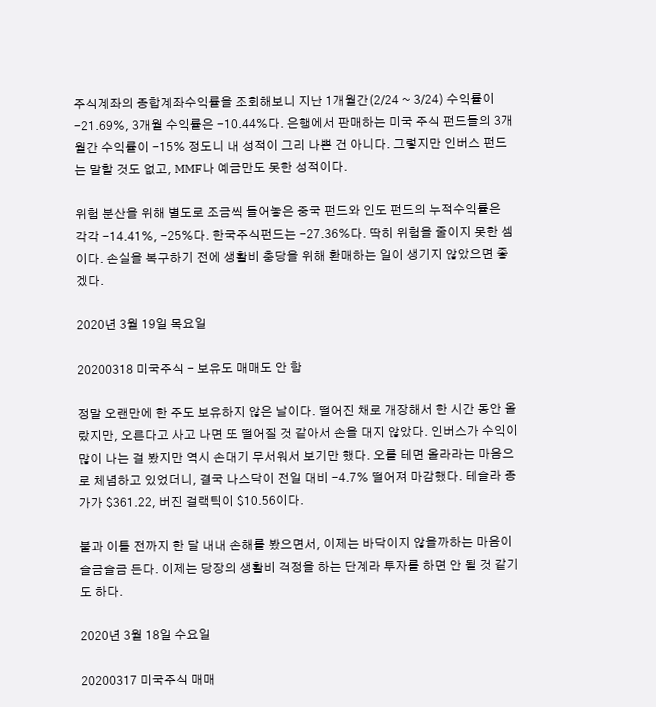주식계좌의 종합계좌수익률을 조회해보니 지난 1개월간(2/24 ~ 3/24) 수익률이 -21.69%, 3개월 수익률은 -10.44%다. 은행에서 판매하는 미국 주식 펀드들의 3개월간 수익률이 -15% 정도니 내 성적이 그리 나쁜 건 아니다. 그렇지만 인버스 펀드는 말할 것도 없고, MMF나 예금만도 못한 성적이다.

위험 분산을 위해 별도로 조금씩 들어놓은 중국 펀드와 인도 펀드의 누적수익률은 각각 -14.41%, -25%다. 한국주식펀드는 -27.36%다. 딱히 위험을 줄이지 못한 셈이다. 손실을 복구하기 전에 생활비 충당을 위해 환매하는 일이 생기지 않았으면 좋겠다.

2020년 3월 19일 목요일

20200318 미국주식 - 보유도 매매도 안 함

정말 오랜만에 한 주도 보유하지 않은 날이다. 떨어진 채로 개장해서 한 시간 동안 올랐지만, 오른다고 사고 나면 또 떨어질 것 같아서 손을 대지 않았다. 인버스가 수익이 많이 나는 걸 봤지만 역시 손대기 무서워서 보기만 했다. 오를 테면 올라라는 마음으로 체념하고 있었더니, 결국 나스닥이 전일 대비 -4.7% 떨어져 마감했다. 테슬라 종가가 $361.22, 버진 걸랙틱이 $10.56이다.

불과 이틀 전까지 한 달 내내 손해를 봤으면서, 이제는 바닥이지 않을까하는 마음이 슬금슬금 든다. 이제는 당장의 생활비 걱정을 하는 단계라 투자를 하면 안 될 것 같기도 하다.

2020년 3월 18일 수요일

20200317 미국주식 매매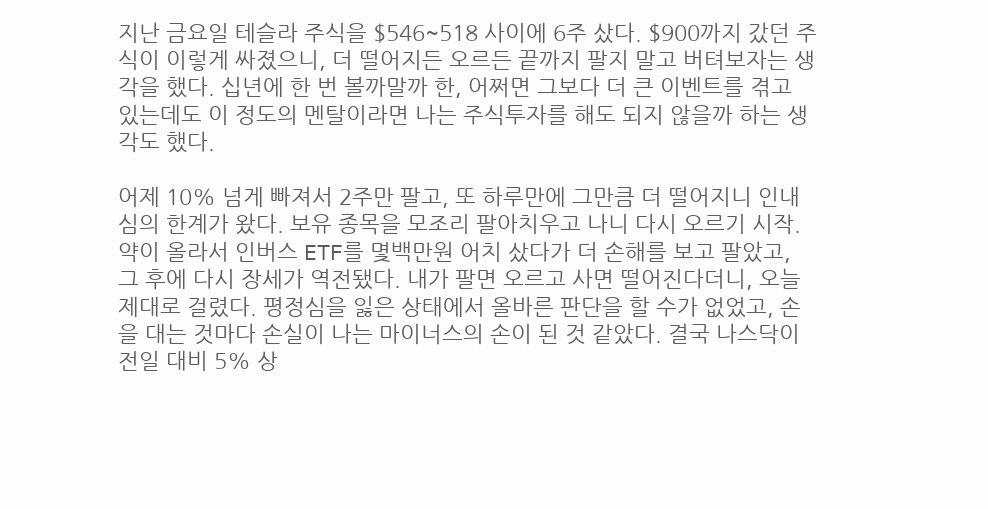지난 금요일 테슬라 주식을 $546~518 사이에 6주 샀다. $900까지 갔던 주식이 이렇게 싸졌으니, 더 떨어지든 오르든 끝까지 팔지 말고 버텨보자는 생각을 했다. 십년에 한 번 볼까말까 한, 어쩌면 그보다 더 큰 이벤트를 겪고 있는데도 이 정도의 멘탈이라면 나는 주식투자를 해도 되지 않을까 하는 생각도 했다.

어제 10% 넘게 빠져서 2주만 팔고, 또 하루만에 그만큼 더 떨어지니 인내심의 한계가 왔다. 보유 종목을 모조리 팔아치우고 나니 다시 오르기 시작. 약이 올라서 인버스 ETF를 몇백만원 어치 샀다가 더 손해를 보고 팔았고, 그 후에 다시 장세가 역전됐다. 내가 팔면 오르고 사면 떨어진다더니, 오늘 제대로 걸렸다. 평정심을 잃은 상태에서 올바른 판단을 할 수가 없었고, 손을 대는 것마다 손실이 나는 마이너스의 손이 된 것 같았다. 결국 나스닥이 전일 대비 5% 상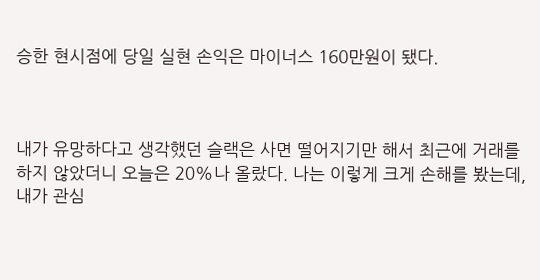승한 현시점에 당일 실현 손익은 마이너스 160만원이 됐다.



내가 유망하다고 생각했던 슬랙은 사면 떨어지기만 해서 최근에 거래를 하지 않았더니 오늘은 20%나 올랐다. 나는 이렇게 크게 손해를 봤는데, 내가 관심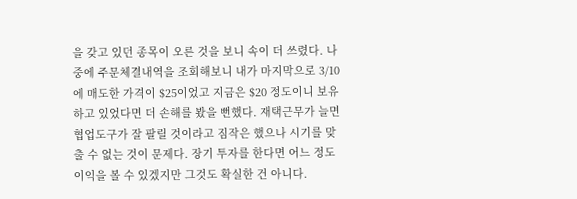을 갖고 있던 종목이 오른 것을 보니 속이 더 쓰렸다. 나중에 주문체결내역을 조회해보니 내가 마지막으로 3/10에 매도한 가격이 $25이었고 지금은 $20 정도이니 보유하고 있었다면 더 손해를 봤을 뻔했다. 재택근무가 늘면 협업도구가 잘 팔릴 것이라고 짐작은 했으나 시기를 맞출 수 없는 것이 문제다. 장기 투자를 한다면 어느 정도 이익을 볼 수 있겠지만 그것도 확실한 건 아니다.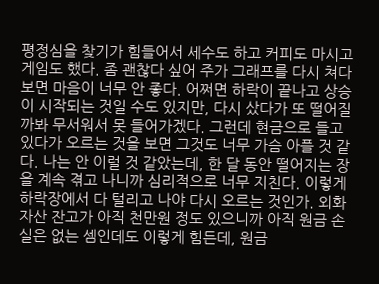평정심을 찾기가 힘들어서 세수도 하고 커피도 마시고 게임도 했다. 좀 괜찮다 싶어 주가 그래프를 다시 쳐다보면 마음이 너무 안 좋다. 어쩌면 하락이 끝나고 상승이 시작되는 것일 수도 있지만, 다시 샀다가 또 떨어질까봐 무서워서 못 들어가겠다. 그런데 현금으로 들고 있다가 오르는 것을 보면 그것도 너무 가슴 아플 것 같다. 나는 안 이럴 것 같았는데, 한 달 동안 떨어지는 장을 계속 겪고 나니까 심리적으로 너무 지친다. 이렇게 하락장에서 다 털리고 나야 다시 오르는 것인가. 외화자산 잔고가 아직 천만원 정도 있으니까 아직 원금 손실은 없는 셈인데도 이렇게 힘든데, 원금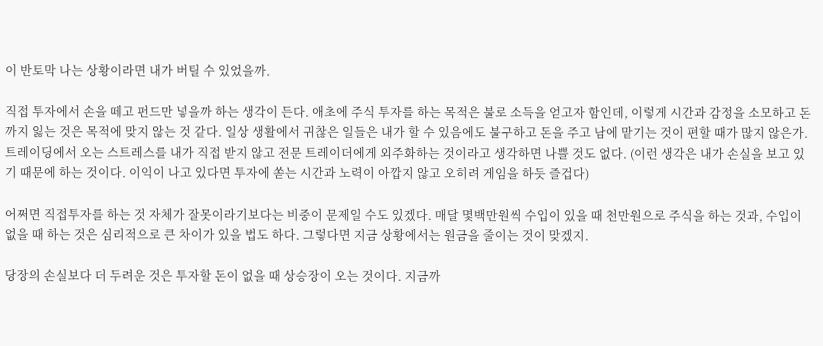이 반토막 나는 상황이라면 내가 버틸 수 있었을까.

직접 투자에서 손을 떼고 펀드만 넣을까 하는 생각이 든다. 애초에 주식 투자를 하는 목적은 불로 소득을 얻고자 함인데, 이렇게 시간과 감정을 소모하고 돈까지 잃는 것은 목적에 맞지 않는 것 같다. 일상 생활에서 귀찮은 일들은 내가 할 수 있음에도 불구하고 돈을 주고 남에 맡기는 것이 편할 때가 많지 않은가. 트레이딩에서 오는 스트레스를 내가 직접 받지 않고 전문 트레이더에게 외주화하는 것이라고 생각하면 나쁠 것도 없다. (이런 생각은 내가 손실을 보고 있기 때문에 하는 것이다. 이익이 나고 있다면 투자에 쏟는 시간과 노력이 아깝지 않고 오히려 게임을 하듯 즐겁다)

어쩌면 직접투자를 하는 것 자체가 잘못이라기보다는 비중이 문제일 수도 있겠다. 매달 몇백만원씩 수입이 있을 때 천만원으로 주식을 하는 것과, 수입이 없을 때 하는 것은 심리적으로 큰 차이가 있을 법도 하다. 그렇다면 지금 상황에서는 원금을 줄이는 것이 맞겠지.

당장의 손실보다 더 두려운 것은 투자할 돈이 없을 때 상승장이 오는 것이다. 지금까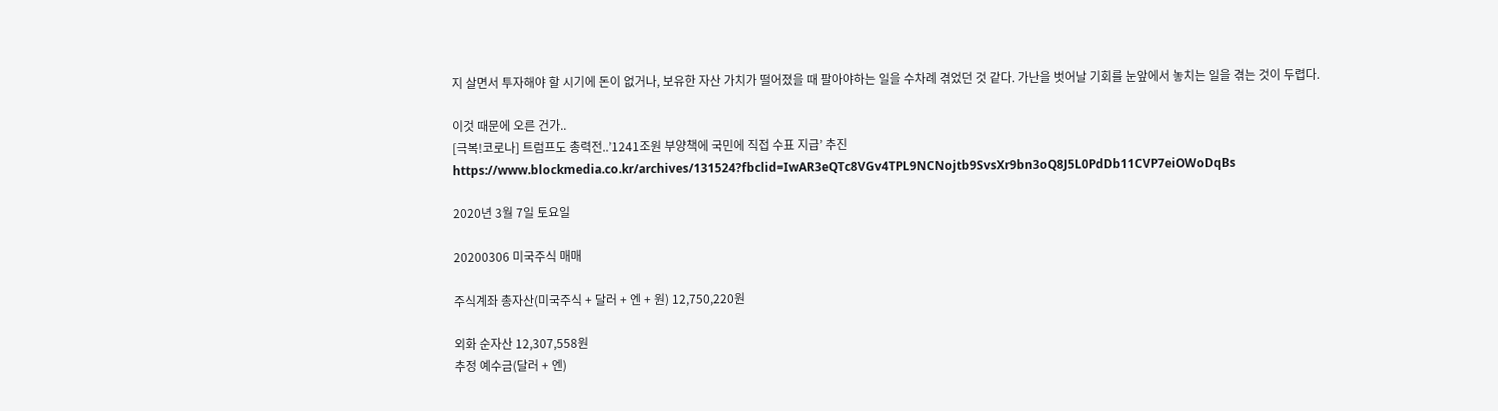지 살면서 투자해야 할 시기에 돈이 없거나, 보유한 자산 가치가 떨어졌을 때 팔아야하는 일을 수차례 겪었던 것 같다. 가난을 벗어날 기회를 눈앞에서 놓치는 일을 겪는 것이 두렵다.

이것 때문에 오른 건가..
[극복!코로나] 트럼프도 총력전..’1241조원 부양책에 국민에 직접 수표 지급’ 추진 https://www.blockmedia.co.kr/archives/131524?fbclid=IwAR3eQTc8VGv4TPL9NCNojtb9SvsXr9bn3oQ8J5L0PdDb11CVP7eiOWoDqBs

2020년 3월 7일 토요일

20200306 미국주식 매매

주식계좌 총자산(미국주식 + 달러 + 엔 + 원) 12,750,220원

외화 순자산 12,307,558원
추정 예수금(달러 + 엔)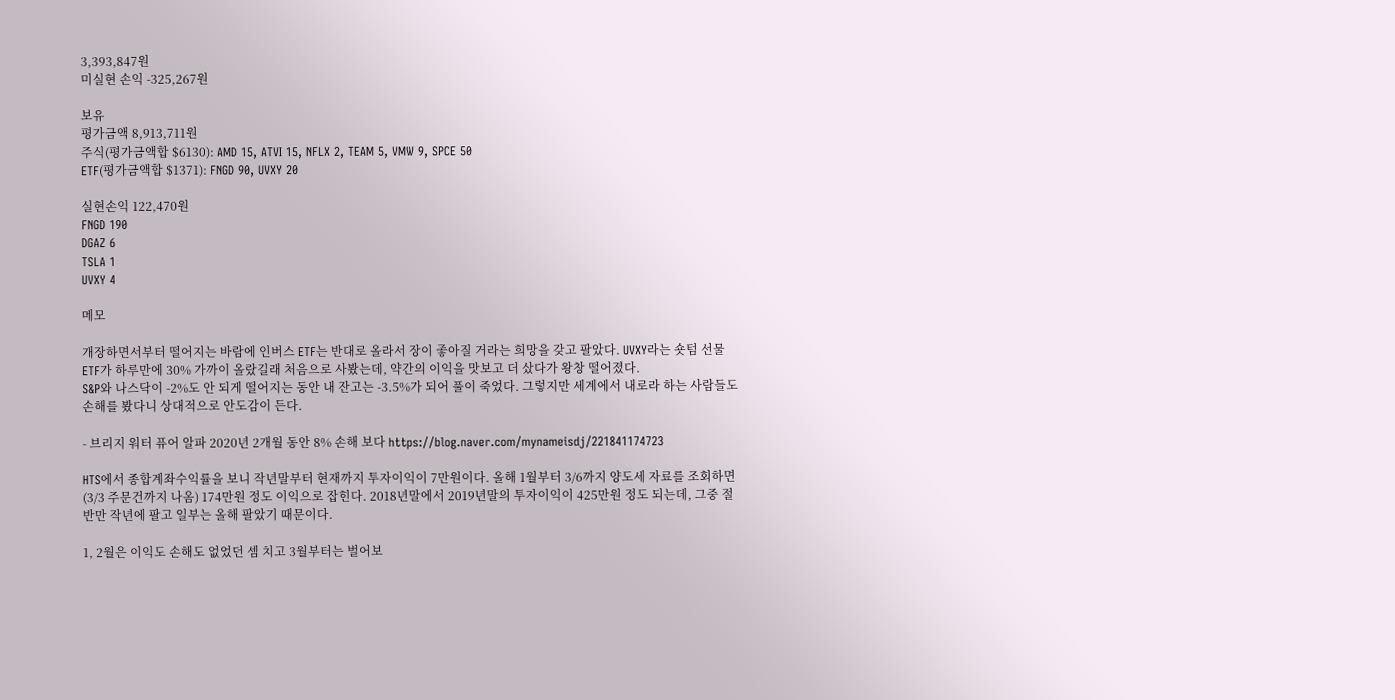3,393,847원
미실현 손익 -325,267원

보유
평가금액 8,913,711원
주식(평가금액합 $6130): AMD 15, ATVI 15, NFLX 2, TEAM 5, VMW 9, SPCE 50
ETF(평가금액합 $1371): FNGD 90, UVXY 20

실현손익 122,470원
FNGD 190
DGAZ 6
TSLA 1
UVXY 4

메모

개장하면서부터 떨어지는 바람에 인버스 ETF는 반대로 올라서 장이 좋아질 거라는 희망을 갖고 팔았다. UVXY라는 숏텀 선물 ETF가 하루만에 30% 가까이 올랐길래 처음으로 사봤는데, 약간의 이익을 맛보고 더 샀다가 왕창 떨어졌다.
S&P와 나스닥이 -2%도 안 되게 떨어지는 동안 내 잔고는 -3.5%가 되어 풀이 죽었다. 그렇지만 세계에서 내로라 하는 사람들도 손해를 봤다니 상대적으로 안도감이 든다.

- 브리지 워터 퓨어 알파 2020년 2개월 동안 8% 손해 보다 https://blog.naver.com/mynameisdj/221841174723

HTS에서 종합계좌수익률을 보니 작년말부터 현재까지 투자이익이 7만원이다. 올해 1월부터 3/6까지 양도세 자료를 조회하면(3/3 주문건까지 나옴) 174만원 정도 이익으로 잡힌다. 2018년말에서 2019년말의 투자이익이 425만원 정도 되는데, 그중 절반만 작년에 팔고 일부는 올해 팔았기 때문이다.

1, 2월은 이익도 손해도 없었던 셈 치고 3월부터는 벌어보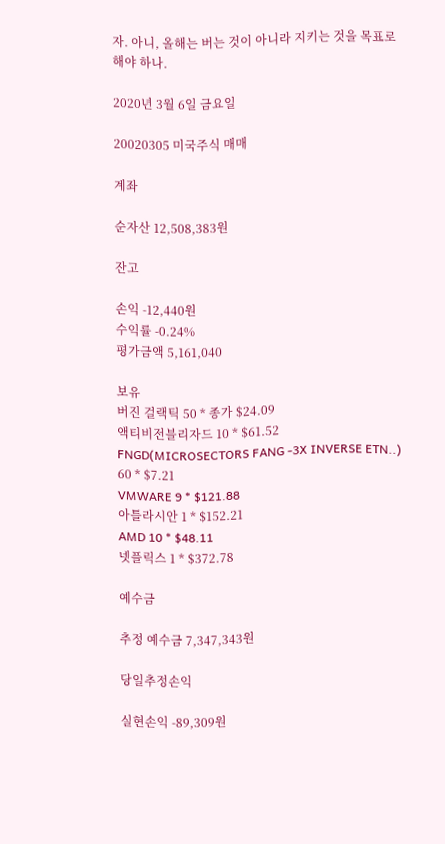자. 아니, 올해는 버는 것이 아니라 지키는 것을 목표로 해야 하나.

2020년 3월 6일 금요일

20020305 미국주식 매매

계좌

순자산 12,508,383원

잔고

손익 -12,440원
수익률 -0.24%
평가금액 5,161,040

보유
버진 걸랙틱 50 * 종가 $24.09
액티비전블리자드 10 * $61.52
FNGD(MICROSECTORS FANG -3X INVERSE ETN..) 60 * $7.21
VMWARE 9 * $121.88
아틀라시안 1 * $152.21
AMD 10 * $48.11
넷플릭스 1 * $372.78

예수금

추정 예수금 7,347,343원

당일추정손익

실현손익 -89,309원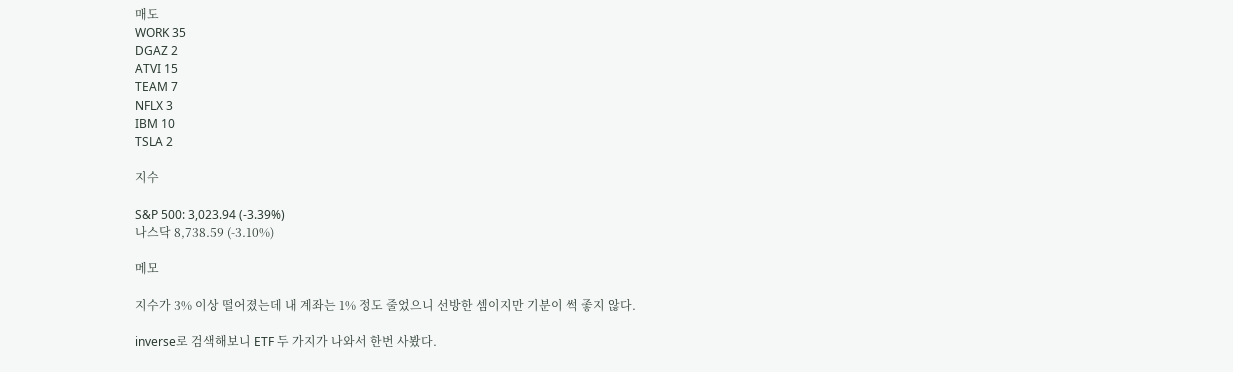매도
WORK 35
DGAZ 2
ATVI 15
TEAM 7
NFLX 3
IBM 10
TSLA 2

지수

S&P 500: 3,023.94 (-3.39%)
나스닥 8,738.59 (-3.10%)

메모

지수가 3% 이상 떨어졌는데 내 계좌는 1% 정도 줄었으니 선방한 셈이지만 기분이 썩 좋지 않다.

inverse로 검색해보니 ETF 두 가지가 나와서 한번 사봤다.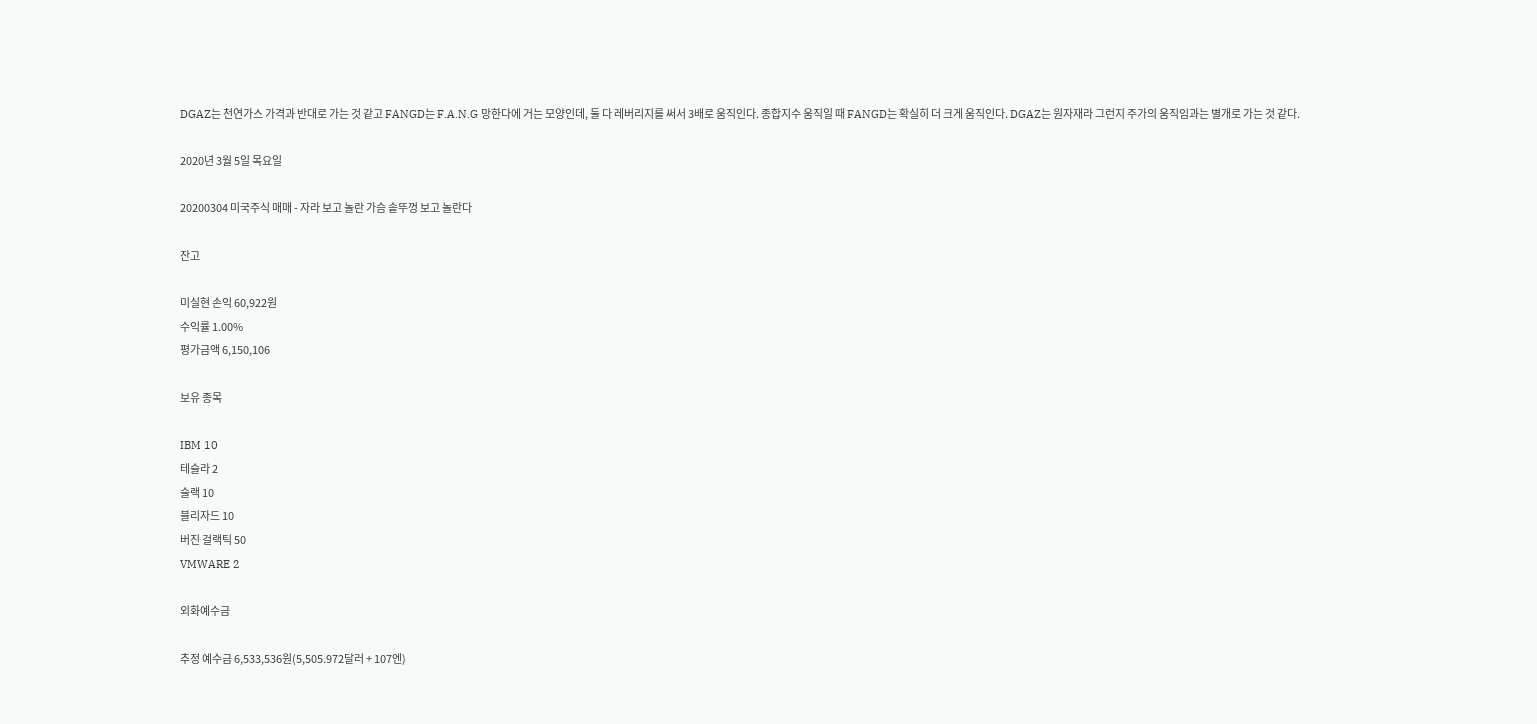DGAZ는 천연가스 가격과 반대로 가는 것 같고 FANGD는 F.A.N.G 망한다에 거는 모양인데, 둘 다 레버리지를 써서 3배로 움직인다. 종합지수 움직일 때 FANGD는 확실히 더 크게 움직인다. DGAZ는 원자재라 그런지 주가의 움직임과는 별개로 가는 것 같다.

2020년 3월 5일 목요일

20200304 미국주식 매매 - 자라 보고 놀란 가슴 솥뚜껑 보고 놀란다

잔고

미실현 손익 60,922원
수익률 1.00%
평가금액 6,150,106

보유 종목

IBM 10
테슬라 2
슬랙 10
블리자드 10
버진 걸랙틱 50
VMWARE 2

외화예수금

추정 예수금 6,533,536원(5,505.972달러 + 107엔)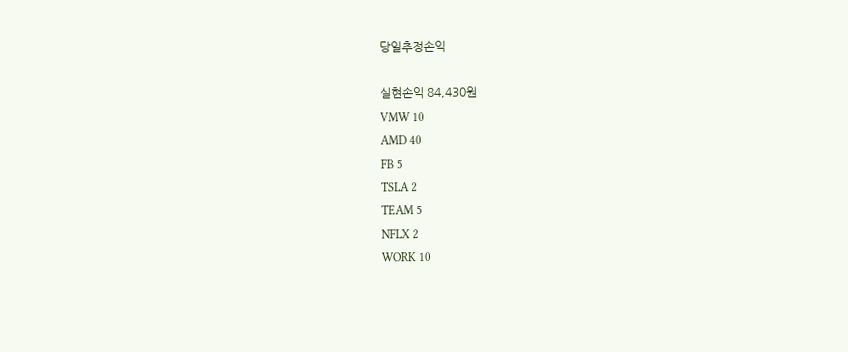당일추정손익

실현손익 84,430원
VMW 10
AMD 40
FB 5
TSLA 2
TEAM 5
NFLX 2
WORK 10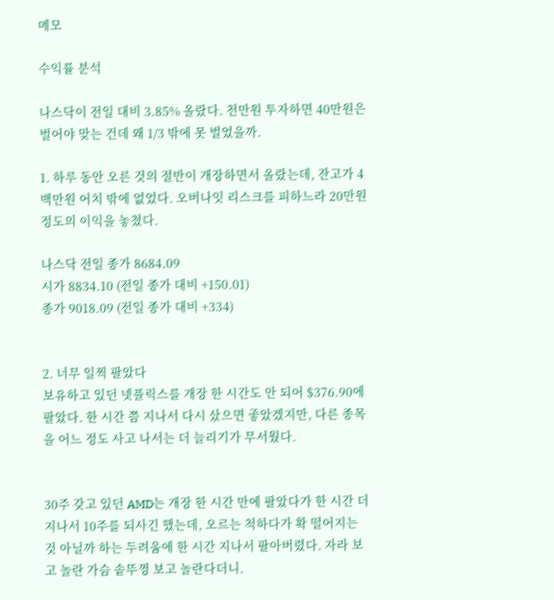메모

수익률 분석

나스닥이 전일 대비 3.85% 올랐다. 천만원 투자하면 40만원은 벌어야 맞는 건데 왜 1/3 밖에 못 벌었을까.

1. 하루 동안 오른 것의 절반이 개장하면서 올랐는데, 잔고가 4백만원 어치 밖에 없었다. 오버나잇 리스크를 피하느라 20만원 정도의 이익을 놓쳤다.

나스닥 전일 종가 8684.09
시가 8834.10 (전일 종가 대비 +150.01)
종가 9018.09 (전일 종가 대비 +334)


2. 너무 일찍 팔았다
보유하고 있던 넷플릭스를 개장 한 시간도 안 되어 $376.90에 팔았다. 한 시간 쯤 지나서 다시 샀으면 좋았겠지만, 다른 종목을 어느 정도 사고 나서는 더 늘리기가 무서웠다.


30주 갖고 있던 AMD는 개장 한 시간 만에 팔았다가 한 시간 더 지나서 10주를 되사긴 했는데, 오르는 척하다가 확 떨어지는 것 아닐까 하는 두려움에 한 시간 지나서 팔아버렸다. 자라 보고 놀란 가슴 솥뚜껑 보고 놀란다더니.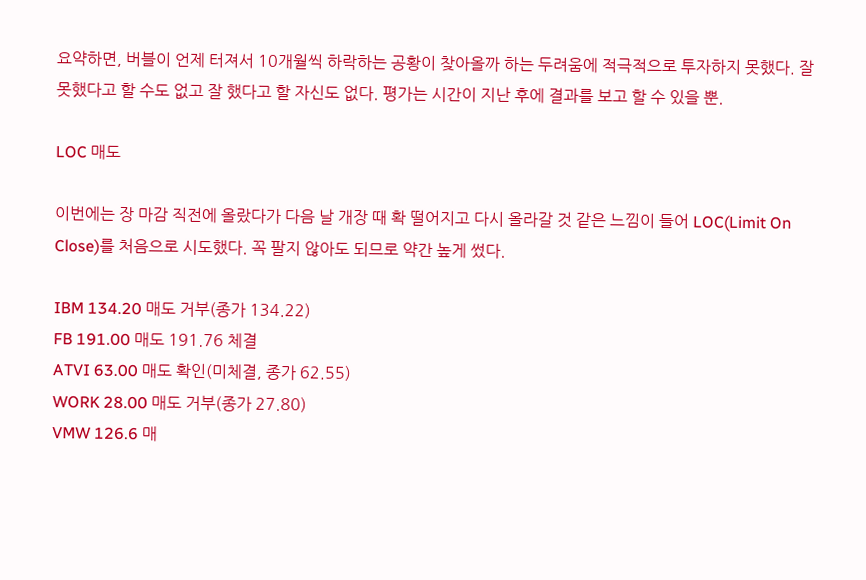요약하면, 버블이 언제 터져서 10개월씩 하락하는 공황이 찾아올까 하는 두려움에 적극적으로 투자하지 못했다. 잘못했다고 할 수도 없고 잘 했다고 할 자신도 없다. 평가는 시간이 지난 후에 결과를 보고 할 수 있을 뿐.

LOC 매도

이번에는 장 마감 직전에 올랐다가 다음 날 개장 때 확 떨어지고 다시 올라갈 것 같은 느낌이 들어 LOC(Limit On Close)를 처음으로 시도했다. 꼭 팔지 않아도 되므로 약간 높게 썼다.

IBM 134.20 매도 거부(종가 134.22)
FB 191.00 매도 191.76 체결
ATVI 63.00 매도 확인(미체결, 종가 62.55)
WORK 28.00 매도 거부(종가 27.80)
VMW 126.6 매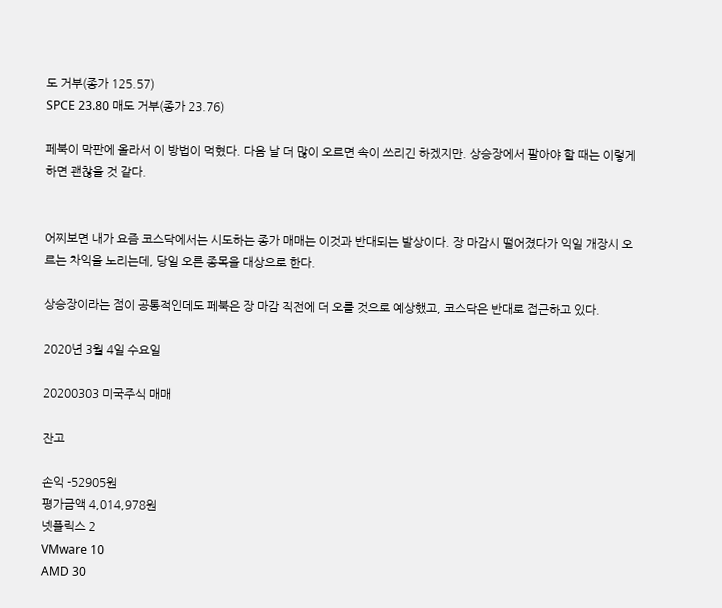도 거부(종가 125.57)
SPCE 23.80 매도 거부(종가 23.76)

페북이 막판에 올라서 이 방법이 먹혔다. 다음 날 더 많이 오르면 속이 쓰리긴 하겠지만. 상승장에서 팔아야 할 때는 이렇게 하면 괜찮을 것 같다.


어찌보면 내가 요즘 코스닥에서는 시도하는 종가 매매는 이것과 반대되는 발상이다. 장 마감시 떨어졌다가 익일 개장시 오르는 차익을 노리는데, 당일 오른 종목을 대상으로 한다.

상승장이라는 점이 공통적인데도 페북은 장 마감 직전에 더 오를 것으로 예상했고, 코스닥은 반대로 접근하고 있다.

2020년 3월 4일 수요일

20200303 미국주식 매매

잔고

손익 -52905원
평가금액 4,014,978원
넷플릭스 2
VMware 10
AMD 30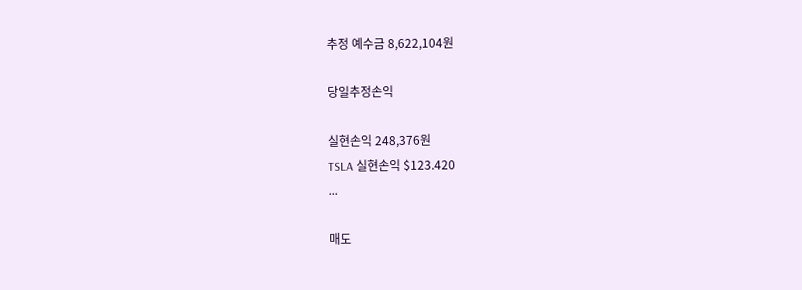추정 예수금 8,622,104원

당일추정손익

실현손익 248,376원
TSLA 실현손익 $123.420
...

매도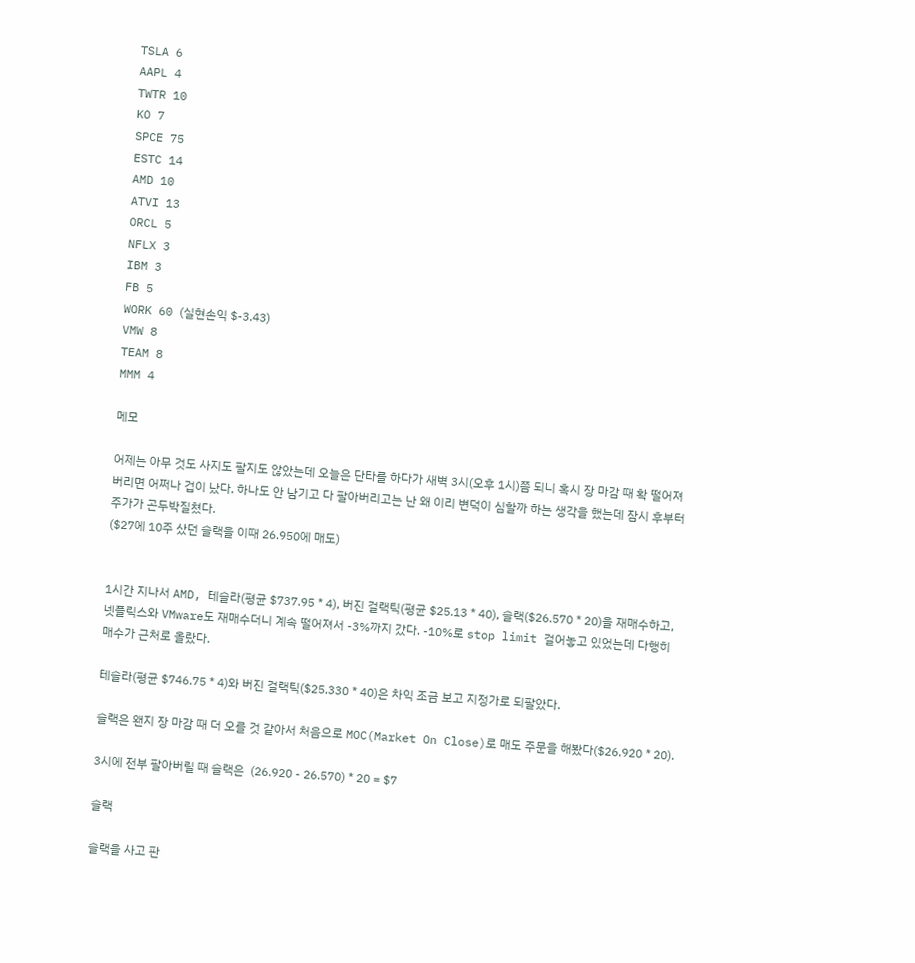TSLA 6
AAPL 4
TWTR 10
KO 7
SPCE 75
ESTC 14
AMD 10
ATVI 13
ORCL 5
NFLX 3
IBM 3
FB 5
WORK 60 (실현손익 $-3.43)
VMW 8
TEAM 8
MMM 4

메모

어제는 아무 것도 사지도 팔지도 않았는데 오늘은 단타를 하다가 새벽 3시(오후 1시)쯤 되니 혹시 장 마감 때 확 떨어져 버리면 어쩌나 겁이 났다. 하나도 안 남기고 다 팔아버리고는 난 왜 이리 변덕이 심할까 하는 생각을 했는데 잠시 후부터 주가가 곤두박질쳤다.
($27에 10주 샀던 슬랙을 이때 26.950에 매도)


1시간 지나서 AMD, 테슬라(평균 $737.95 * 4), 버진 걸랙틱(평균 $25.13 * 40), 슬랙($26.570 * 20)을 재매수하고, 넷플릭스와 VMware도 재매수더니 계속 떨어져서 -3%까지 갔다. -10%로 stop limit 걸어놓고 있었는데 다행히 매수가 근처로 올랐다.

테슬라(평균 $746.75 * 4)와 버진 걸랙틱($25.330 * 40)은 차익 조금 보고 지정가로 되팔았다.

슬랙은 왠지 장 마감 때 더 오를 것 같아서 처음으로 MOC(Market On Close)로 매도 주문을 해봤다($26.920 * 20).

3시에 전부 팔아버릴 때 슬랙은  (26.920 - 26.570) * 20 = $7

슬랙

슬랙을 사고 판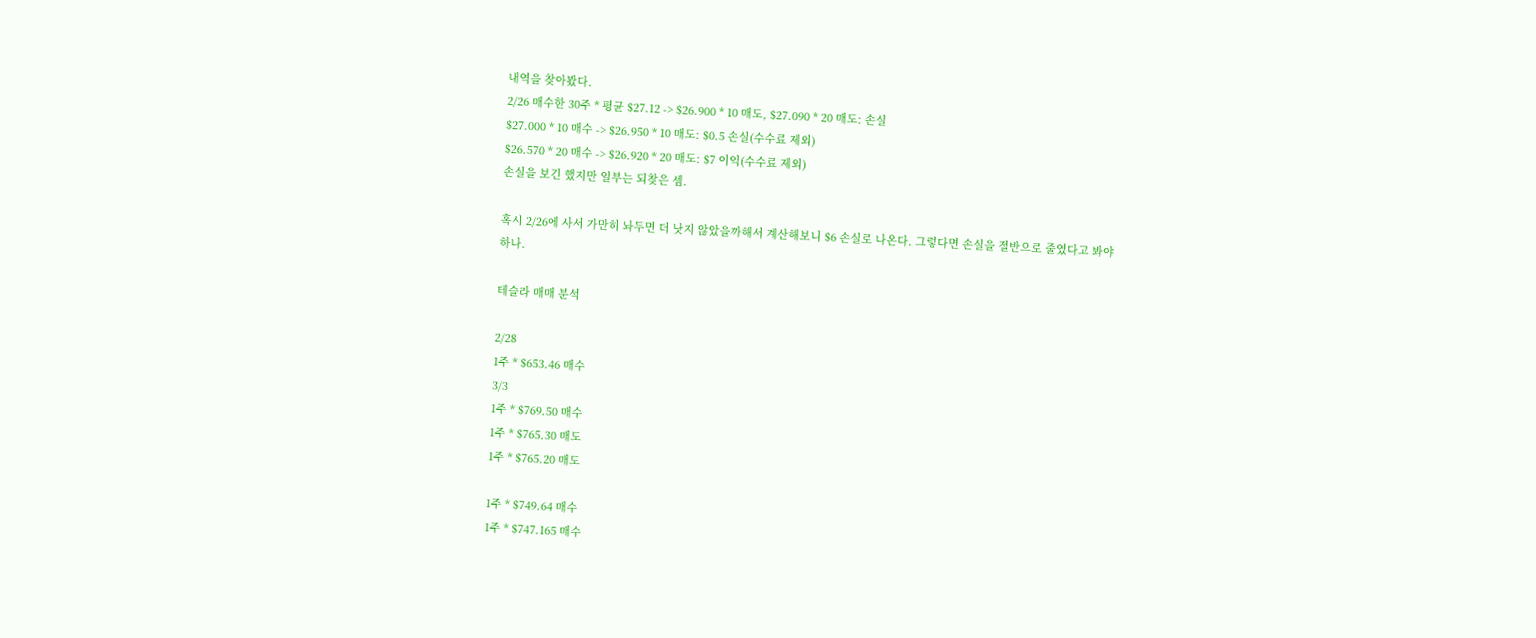내역을 찾아봤다.
2/26 매수한 30주 * 평균 $27.12 -> $26.900 * 10 매도, $27.090 * 20 매도: 손실
$27.000 * 10 매수 -> $26.950 * 10 매도: $0.5 손실(수수료 제외)
$26.570 * 20 매수 -> $26.920 * 20 매도: $7 이익(수수료 제외)
손실을 보긴 했지만 일부는 되찾은 셈.

혹시 2/26에 사서 가만히 놔두면 더 낫지 않았을까해서 계산해보니 $6 손실로 나온다. 그렇다면 손실을 절반으로 줄였다고 봐야 하나.

테슬라 매매 분석

2/28
1주 * $653.46 매수
3/3
1주 * $769.50 매수
1주 * $765.30 매도
1주 * $765.20 매도

1주 * $749.64 매수
1주 * $747.165 매수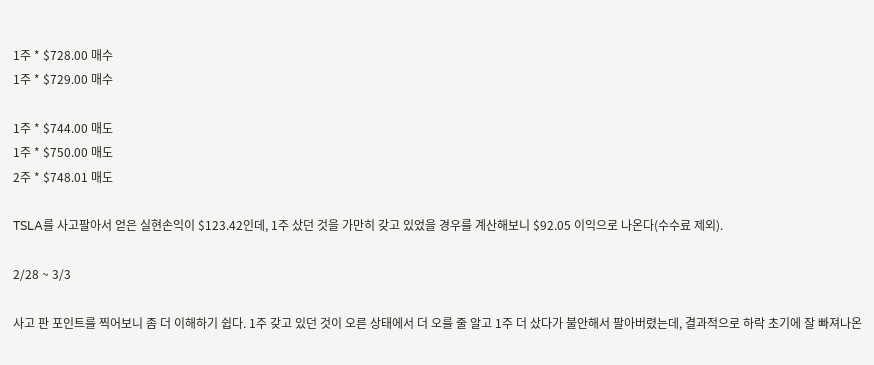1주 * $728.00 매수
1주 * $729.00 매수

1주 * $744.00 매도
1주 * $750.00 매도
2주 * $748.01 매도

TSLA를 사고팔아서 얻은 실현손익이 $123.42인데, 1주 샀던 것을 가만히 갖고 있었을 경우를 계산해보니 $92.05 이익으로 나온다(수수료 제외).

2/28 ~ 3/3

사고 판 포인트를 찍어보니 좀 더 이해하기 쉽다. 1주 갖고 있던 것이 오른 상태에서 더 오를 줄 알고 1주 더 샀다가 불안해서 팔아버렸는데, 결과적으로 하락 초기에 잘 빠져나온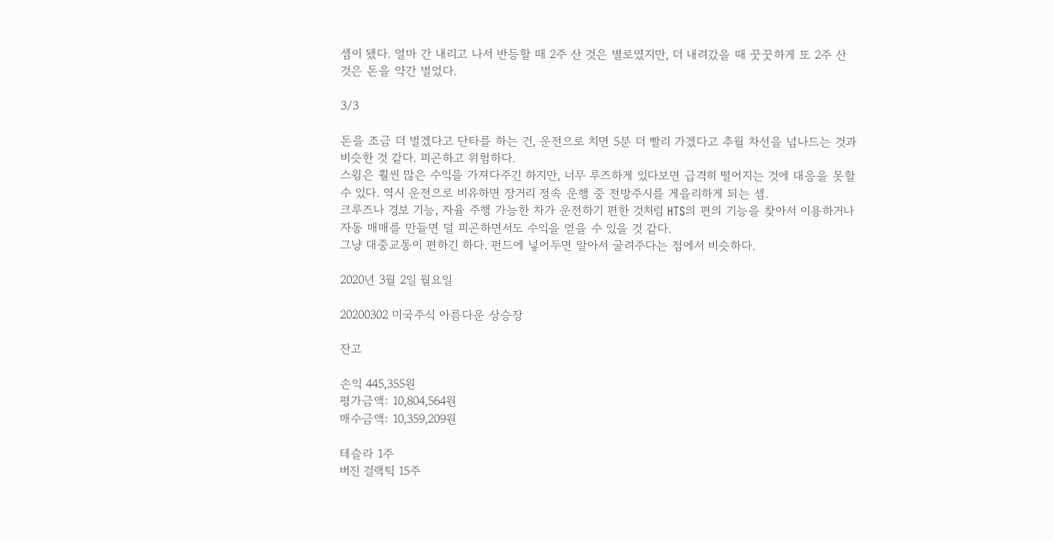셈이 됐다. 얼마 간 내리고 나서 반등할 때 2주 산 것은 별로였지만, 더 내려갔을 때 꿋꿋하게 또 2주 산 것은 돈을 약간 벌었다.

3/3

돈을 조금 더 벌겠다고 단타를 하는 건, 운전으로 치면 5분 더 빨리 가겠다고 추월 차선을 넘나드는 것과 비슷한 것 같다. 피곤하고 위험하다.
스윙은 훨씬 많은 수익을 가져다주긴 하지만, 너무 루즈하게 있다보면 급격히 떨어지는 것에 대응을 못할 수 있다. 역시 운전으로 비유하면 장거리 정속 운행 중 전방주시를 게을리하게 되는 셈.
크루즈나 경보 기능, 자율 주행 가능한 차가 운전하기 편한 것처럼 HTS의 편의 기능을 찾아서 이용하거나 자동 매매를 만들면 덜 피곤하면서도 수익을 얻을 수 있을 것 같다.
그냥 대중교통이 편하긴 하다. 펀드에 넣어두면 알아서 굴려주다는 점에서 비슷하다.

2020년 3월 2일 월요일

20200302 미국주식 아름다운 상승장

잔고

손익 445,355원
평가금액: 10,804,564원
매수금액: 10,359,209원

테슬라 1주
버진 걸랙틱 15주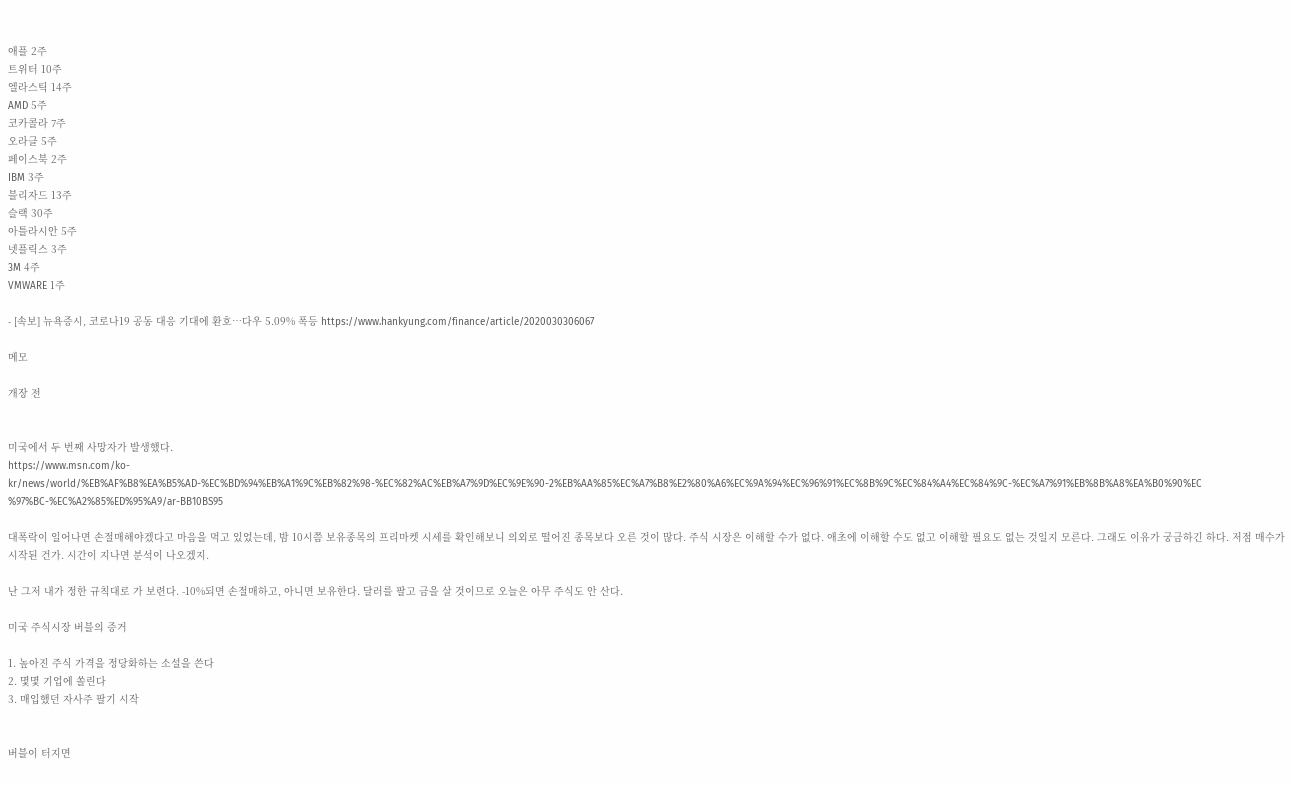애플 2주
트위터 10주
엘라스틱 14주
AMD 5주
코카콜라 7주
오라클 5주
페이스북 2주
IBM 3주
블리자드 13주
슬랙 30주
아틀라시안 5주
넷플릭스 3주
3M 4주
VMWARE 1주

- [속보] 뉴욕증시, 코로나19 공동 대응 기대에 환호…다우 5.09% 폭등 https://www.hankyung.com/finance/article/2020030306067

메모

개장 전


미국에서 두 번째 사망자가 발생했다.
https://www.msn.com/ko-kr/news/world/%EB%AF%B8%EA%B5%AD-%EC%BD%94%EB%A1%9C%EB%82%98-%EC%82%AC%EB%A7%9D%EC%9E%90-2%EB%AA%85%EC%A7%B8%E2%80%A6%EC%9A%94%EC%96%91%EC%8B%9C%EC%84%A4%EC%84%9C-%EC%A7%91%EB%8B%A8%EA%B0%90%EC%97%BC-%EC%A2%85%ED%95%A9/ar-BB10BS95

대폭락이 일어나면 손절매해야겠다고 마음을 먹고 있었는데, 밤 10시쯤 보유종목의 프리마켓 시세를 확인해보니 의외로 떨어진 종목보다 오른 것이 많다. 주식 시장은 이해할 수가 없다. 애초에 이해할 수도 없고 이해할 필요도 없는 것일지 모른다. 그래도 이유가 궁금하긴 하다. 저점 매수가 시작된 건가. 시간이 지나면 분석이 나오겠지.

난 그저 내가 정한 규칙대로 가 보련다. -10%되면 손절매하고, 아니면 보유한다. 달러를 팔고 금을 살 것이므로 오늘은 아무 주식도 안 산다.

미국 주식시장 버블의 증거

1. 높아진 주식 가격을 정당화하는 소설을 쓴다
2. 몇몇 기업에 쏠린다
3. 매입했던 자사주 팔기 시작


버블이 터지면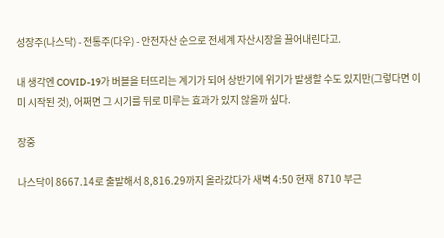성장주(나스닥) - 전통주(다우) - 안전자산 순으로 전세계 자산시장을 끌어내린다고.

내 생각엔 COVID-19가 버블을 터뜨리는 계기가 되어 상반기에 위기가 발생할 수도 있지만(그렇다면 이미 시작된 것), 어쩌면 그 시기를 뒤로 미루는 효과가 있지 않을까 싶다.

장중

나스닥이 8667.14로 출발해서 8,816.29까지 올라갔다가 새벽 4:50 현재  8710 부근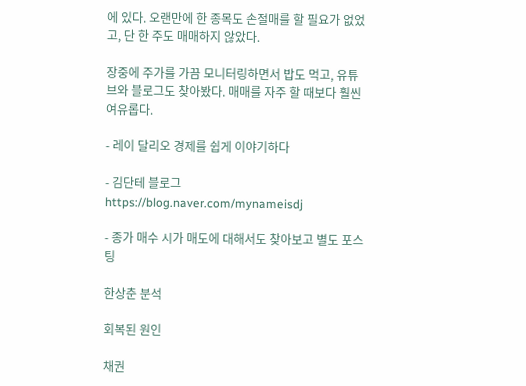에 있다. 오랜만에 한 종목도 손절매를 할 필요가 없었고, 단 한 주도 매매하지 않았다.

장중에 주가를 가끔 모니터링하면서 밥도 먹고, 유튜브와 블로그도 찾아봤다. 매매를 자주 할 때보다 훨씬 여유롭다.

- 레이 달리오 경제를 쉽게 이야기하다

- 김단테 블로그 https://blog.naver.com/mynameisdj

- 종가 매수 시가 매도에 대해서도 찾아보고 별도 포스팅

한상춘 분석

회복된 원인

채권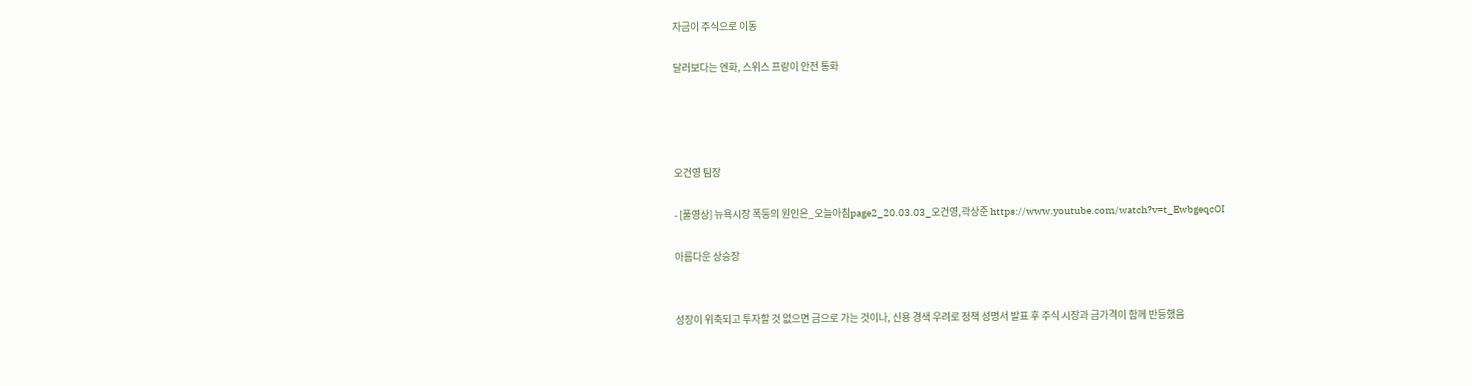자금이 주식으로 이동

달러보다는 엔화, 스위스 프랑이 안전 통화




오건영 팀장

- [풀영상] 뉴욕시장 폭등의 원인은_오늘아침page2_20.03.03_오건영,곽상준 https://www.youtube.com/watch?v=t_EwbgeqcOI

아름다운 상승장


성장이 위축되고 투자할 것 없으면 금으로 가는 것이나, 신용 경색 우려로 정책 성명서 발표 후 주식 시장과 금가격이 함께 반등했음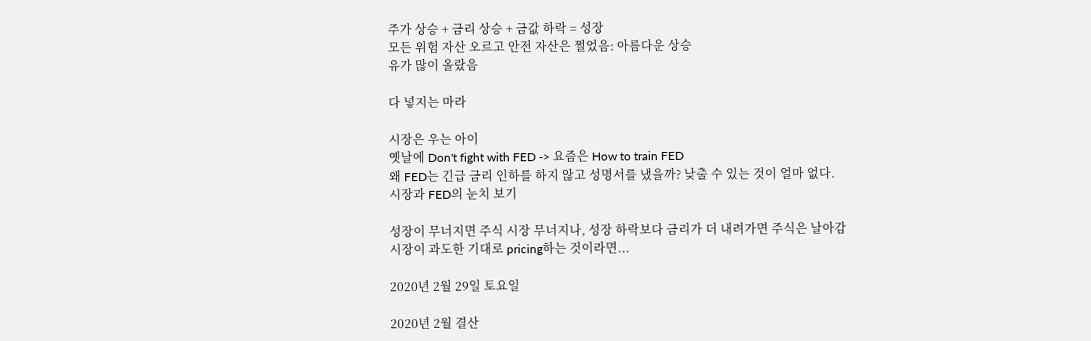주가 상승 + 금리 상승 + 금값 하락 = 성장
모든 위험 자산 오르고 안전 자산은 쩔었음: 아름다운 상승
유가 많이 올랐음

다 넣지는 마라

시장은 우는 아이
옛날에 Don't fight with FED -> 요즘은 How to train FED
왜 FED는 긴급 금리 인하를 하지 않고 성명서를 냈을까? 낮출 수 있는 것이 얼마 없다.
시장과 FED의 눈치 보기

성장이 무너지면 주식 시장 무너지나, 성장 하락보다 금리가 더 내려가면 주식은 날아감
시장이 과도한 기대로 pricing하는 것이라면...

2020년 2월 29일 토요일

2020년 2월 결산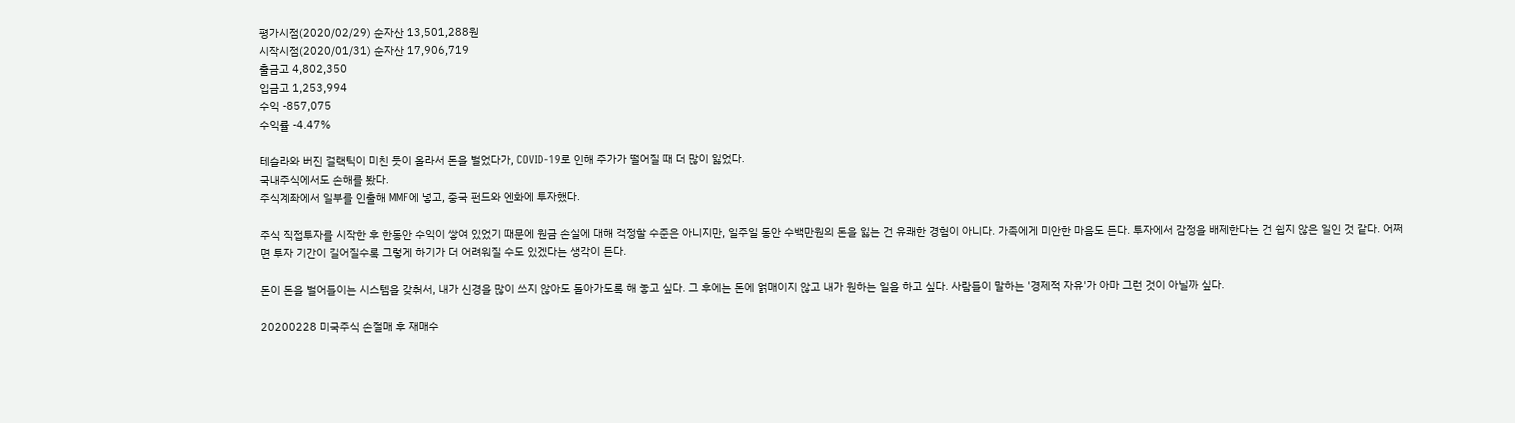평가시점(2020/02/29) 순자산 13,501,288원
시작시점(2020/01/31) 순자산 17,906,719
출금고 4,802,350
입금고 1,253,994
수익 -857,075
수익률 -4.47%

테슬라와 버진 걸랙틱이 미친 듯이 올라서 돈을 벌었다가, COVID-19로 인해 주가가 떨어질 때 더 많이 잃었다.
국내주식에서도 손해를 봤다.
주식계좌에서 일부를 인출해 MMF에 넣고, 중국 펀드와 엔화에 투자했다.

주식 직접투자를 시작한 후 한동안 수익이 쌓여 있었기 때문에 원금 손실에 대해 걱정할 수준은 아니지만, 일주일 동안 수백만원의 돈을 잃는 건 유쾌한 경험이 아니다. 가족에게 미안한 마음도 든다. 투자에서 감정을 배제한다는 건 쉽지 않은 일인 것 같다. 어쩌면 투자 기간이 길어질수록 그렇게 하기가 더 어려워질 수도 있겠다는 생각이 든다.

돈이 돈을 벌어들이는 시스템을 갖춰서, 내가 신경을 많이 쓰지 않아도 돌아가도록 해 놓고 싶다. 그 후에는 돈에 얽매이지 않고 내가 원하는 일을 하고 싶다. 사람들이 말하는 '경제적 자유'가 아마 그런 것이 아닐까 싶다.

20200228 미국주식 손절매 후 재매수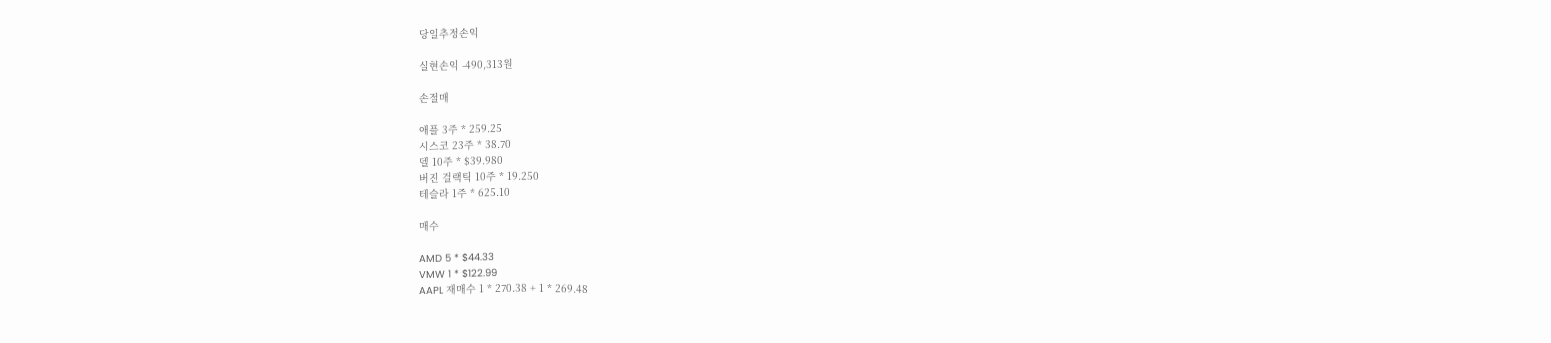당일추정손익

실현손익 -490,313원

손절매

애플 3주 * 259.25
시스코 23주 * 38.70
델 10주 * $39.980
버진 걸랙틱 10주 * 19.250
테슬라 1주 * 625.10

매수

AMD 5 * $44.33
VMW 1 * $122.99
AAPL 재매수 1 * 270.38 + 1 * 269.48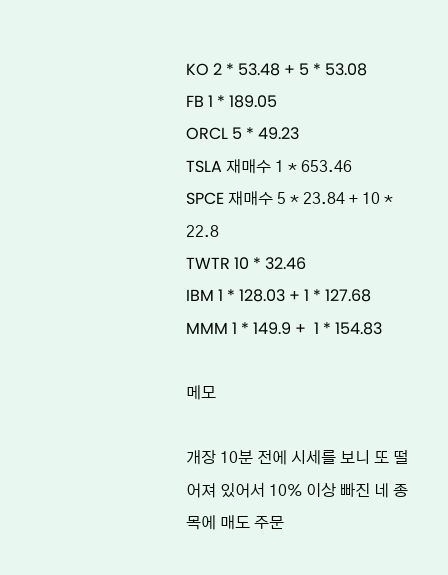KO 2 * 53.48 + 5 * 53.08
FB 1 * 189.05
ORCL 5 * 49.23
TSLA 재매수 1 * 653.46
SPCE 재매수 5 * 23.84 + 10 * 22.8
TWTR 10 * 32.46
IBM 1 * 128.03 + 1 * 127.68
MMM 1 * 149.9 +  1 * 154.83

메모

개장 10분 전에 시세를 보니 또 떨어져 있어서 10% 이상 빠진 네 종목에 매도 주문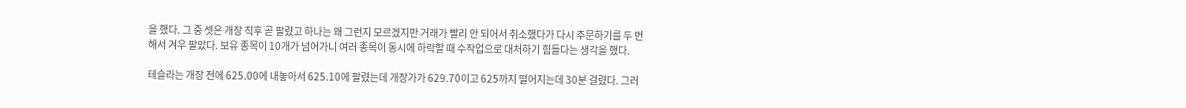을 했다. 그 중 셋은 개장 직후 곧 팔렸고 하나는 왜 그런지 모르겠지만 거래가 빨리 안 되어서 취소했다가 다시 주문하기를 두 번 해서 겨우 팔았다. 보유 종목이 10개가 넘어가니 여러 종목이 동시에 하락할 때 수작업으로 대처하기 힘들다는 생각을 했다.

테슬라는 개장 전에 625.00에 내놓아서 625.10에 팔렸는데 개장가가 629.70이고 625까지 떨어지는데 30분 걸렸다. 그러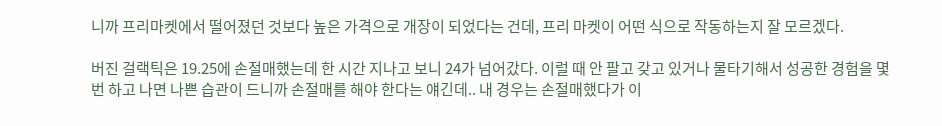니까 프리마켓에서 떨어졌던 것보다 높은 가격으로 개장이 되었다는 건데, 프리 마켓이 어떤 식으로 작동하는지 잘 모르겠다.

버진 걸랙틱은 19.25에 손절매했는데 한 시간 지나고 보니 24가 넘어갔다. 이럴 때 안 팔고 갖고 있거나 물타기해서 성공한 경험을 몇 번 하고 나면 나쁜 습관이 드니까 손절매를 해야 한다는 얘긴데.. 내 경우는 손절매했다가 이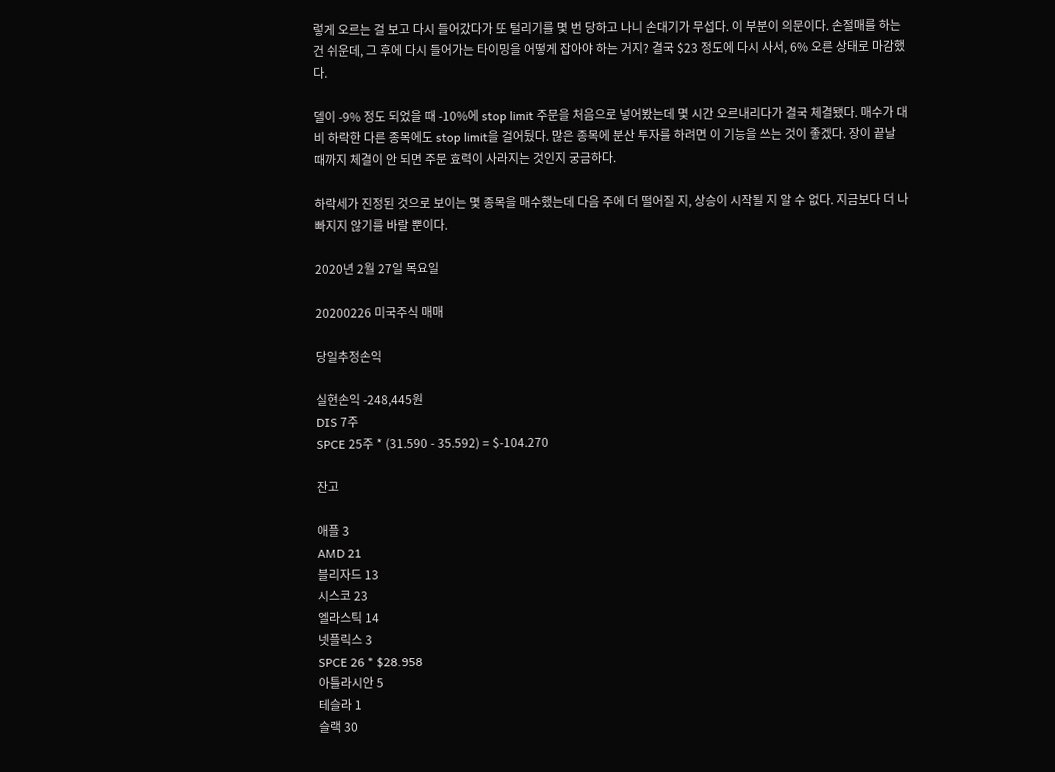렇게 오르는 걸 보고 다시 들어갔다가 또 털리기를 몇 번 당하고 나니 손대기가 무섭다. 이 부분이 의문이다. 손절매를 하는 건 쉬운데, 그 후에 다시 들어가는 타이밍을 어떻게 잡아야 하는 거지? 결국 $23 정도에 다시 사서, 6% 오른 상태로 마감했다.

델이 -9% 정도 되었을 때 -10%에 stop limit 주문을 처음으로 넣어봤는데 몇 시간 오르내리다가 결국 체결됐다. 매수가 대비 하락한 다른 종목에도 stop limit을 걸어뒀다. 많은 종목에 분산 투자를 하려면 이 기능을 쓰는 것이 좋겠다. 장이 끝날 때까지 체결이 안 되면 주문 효력이 사라지는 것인지 궁금하다.

하락세가 진정된 것으로 보이는 몇 종목을 매수했는데 다음 주에 더 떨어질 지, 상승이 시작될 지 알 수 없다. 지금보다 더 나빠지지 않기를 바랄 뿐이다.

2020년 2월 27일 목요일

20200226 미국주식 매매

당일추정손익

실현손익 -248,445원
DIS 7주
SPCE 25주 * (31.590 - 35.592) = $-104.270

잔고

애플 3
AMD 21
블리자드 13
시스코 23
엘라스틱 14
넷플릭스 3
SPCE 26 * $28.958
아틀라시안 5
테슬라 1
슬랙 30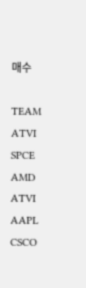매수

TEAM
ATVI
SPCE
AMD
ATVI
AAPL
CSCO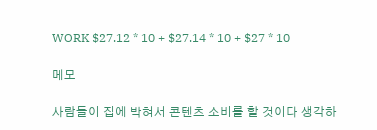WORK $27.12 * 10 + $27.14 * 10 + $27 * 10

메모

사람들이 집에 박혀서 콘텐츠 소비를 할 것이다 생각하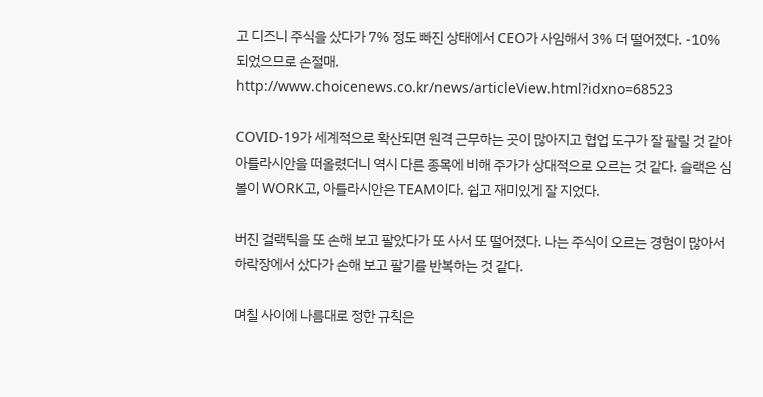고 디즈니 주식을 샀다가 7% 정도 빠진 상태에서 CEO가 사임해서 3% 더 떨어졌다. -10% 되었으므로 손절매.
http://www.choicenews.co.kr/news/articleView.html?idxno=68523

COVID-19가 세계적으로 확산되면 원격 근무하는 곳이 많아지고 협업 도구가 잘 팔릴 것 같아 아틀라시안을 떠올렸더니 역시 다른 종목에 비해 주가가 상대적으로 오르는 것 같다. 슬랙은 심볼이 WORK고, 아틀라시안은 TEAM이다. 쉽고 재미있게 잘 지었다.

버진 걸랙틱을 또 손해 보고 팔았다가 또 사서 또 떨어졌다. 나는 주식이 오르는 경험이 많아서 하락장에서 샀다가 손해 보고 팔기를 반복하는 것 같다.

며칠 사이에 나름대로 정한 규칙은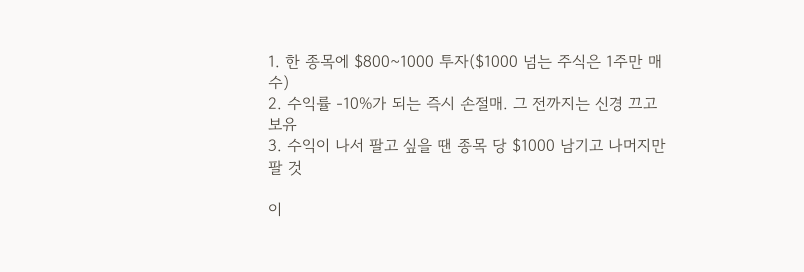1. 한 종목에 $800~1000 투자($1000 넘는 주식은 1주만 매수)
2. 수익률 -10%가 되는 즉시 손절매. 그 전까지는 신경 끄고 보유
3. 수익이 나서 팔고 싶을 땐 종목 당 $1000 남기고 나머지만 팔 것

이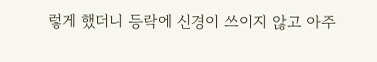렇게 했더니 등락에 신경이 쓰이지 않고 아주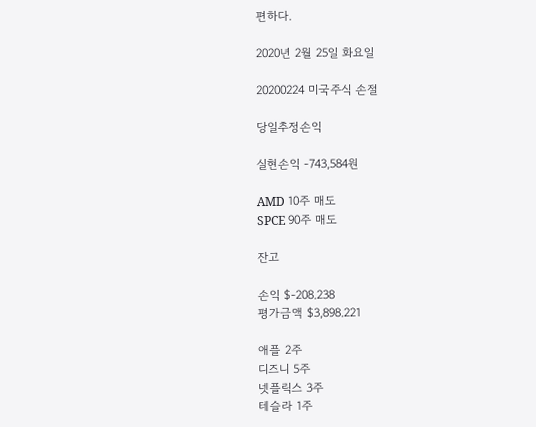편하다.

2020년 2월 25일 화요일

20200224 미국주식 손절

당일추정손익

실현손익 -743,584원

AMD 10주 매도
SPCE 90주 매도

잔고

손익 $-208.238
평가금액 $3,898.221

애플 2주
디즈니 5주
넷플릭스 3주
테슬라 1주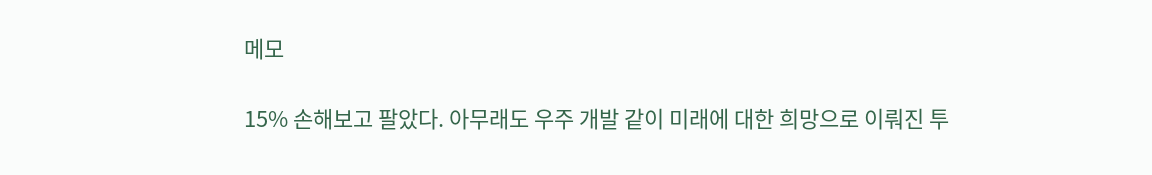메모

15% 손해보고 팔았다. 아무래도 우주 개발 같이 미래에 대한 희망으로 이뤄진 투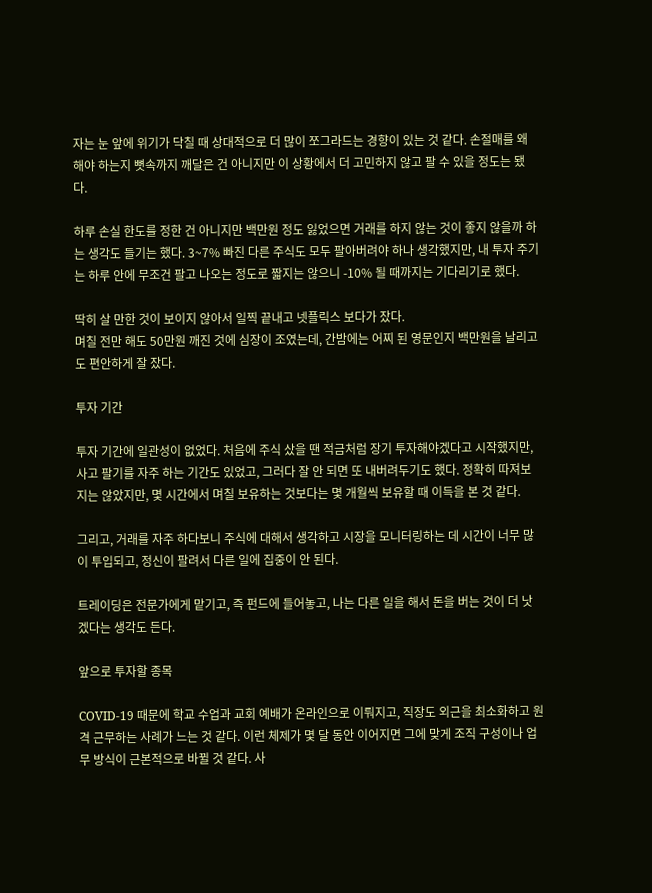자는 눈 앞에 위기가 닥칠 때 상대적으로 더 많이 쪼그라드는 경향이 있는 것 같다. 손절매를 왜 해야 하는지 뼛속까지 깨달은 건 아니지만 이 상황에서 더 고민하지 않고 팔 수 있을 정도는 됐다.

하루 손실 한도를 정한 건 아니지만 백만원 정도 잃었으면 거래를 하지 않는 것이 좋지 않을까 하는 생각도 들기는 했다. 3~7% 빠진 다른 주식도 모두 팔아버려야 하나 생각했지만, 내 투자 주기는 하루 안에 무조건 팔고 나오는 정도로 짧지는 않으니 -10% 될 때까지는 기다리기로 했다.

딱히 살 만한 것이 보이지 않아서 일찍 끝내고 넷플릭스 보다가 잤다.
며칠 전만 해도 50만원 깨진 것에 심장이 조였는데, 간밤에는 어찌 된 영문인지 백만원을 날리고도 편안하게 잘 잤다.

투자 기간

투자 기간에 일관성이 없었다. 처음에 주식 샀을 땐 적금처럼 장기 투자해야겠다고 시작했지만, 사고 팔기를 자주 하는 기간도 있었고, 그러다 잘 안 되면 또 내버려두기도 했다. 정확히 따져보지는 않았지만, 몇 시간에서 며칠 보유하는 것보다는 몇 개월씩 보유할 때 이득을 본 것 같다.

그리고, 거래를 자주 하다보니 주식에 대해서 생각하고 시장을 모니터링하는 데 시간이 너무 많이 투입되고, 정신이 팔려서 다른 일에 집중이 안 된다.

트레이딩은 전문가에게 맡기고, 즉 펀드에 들어놓고, 나는 다른 일을 해서 돈을 버는 것이 더 낫겠다는 생각도 든다.

앞으로 투자할 종목

COVID-19 때문에 학교 수업과 교회 예배가 온라인으로 이뤄지고, 직장도 외근을 최소화하고 원격 근무하는 사례가 느는 것 같다. 이런 체제가 몇 달 동안 이어지면 그에 맞게 조직 구성이나 업무 방식이 근본적으로 바뀔 것 같다. 사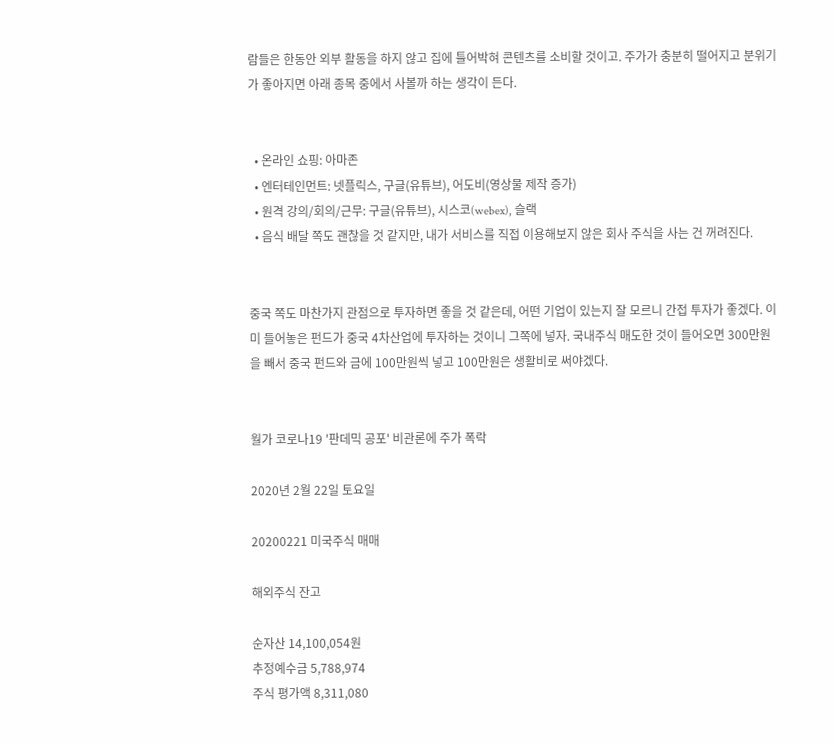람들은 한동안 외부 활동을 하지 않고 집에 틀어박혀 콘텐츠를 소비할 것이고. 주가가 충분히 떨어지고 분위기가 좋아지면 아래 종목 중에서 사볼까 하는 생각이 든다.


  • 온라인 쇼핑: 아마존
  • 엔터테인먼트: 넷플릭스, 구글(유튜브), 어도비(영상물 제작 증가)
  • 원격 강의/회의/근무: 구글(유튜브), 시스코(webex), 슬랙
  • 음식 배달 쪽도 괜찮을 것 같지만, 내가 서비스를 직접 이용해보지 않은 회사 주식을 사는 건 꺼려진다.


중국 쪽도 마찬가지 관점으로 투자하면 좋을 것 같은데, 어떤 기업이 있는지 잘 모르니 간접 투자가 좋겠다. 이미 들어놓은 펀드가 중국 4차산업에 투자하는 것이니 그쪽에 넣자. 국내주식 매도한 것이 들어오면 300만원을 빼서 중국 펀드와 금에 100만원씩 넣고 100만원은 생활비로 써야겠다.


월가 코로나19 '판데믹 공포' 비관론에 주가 폭락

2020년 2월 22일 토요일

20200221 미국주식 매매

해외주식 잔고

순자산 14,100,054원
추정예수금 5,788,974
주식 평가액 8,311,080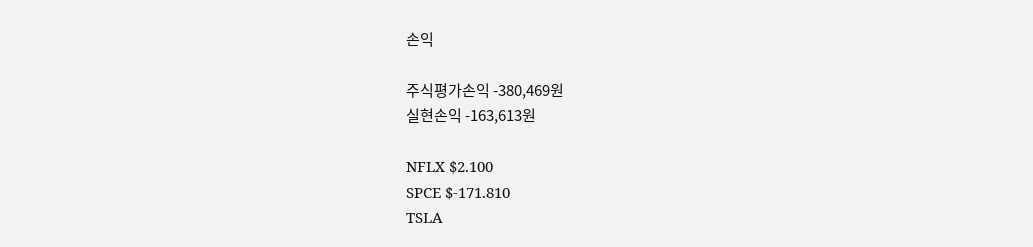손익

주식평가손익 -380,469원
실현손익 -163,613원

NFLX $2.100
SPCE $-171.810
TSLA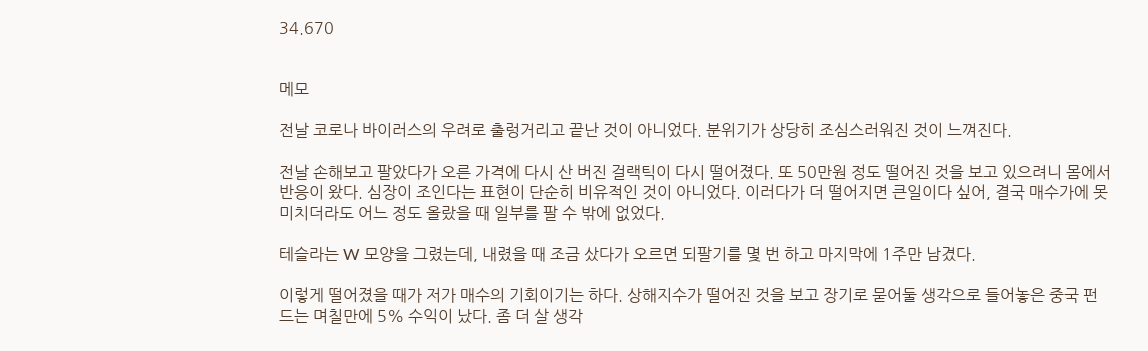34.670


메모

전날 코로나 바이러스의 우려로 출렁거리고 끝난 것이 아니었다. 분위기가 상당히 조심스러워진 것이 느껴진다.

전날 손해보고 팔았다가 오른 가격에 다시 산 버진 걸랙틱이 다시 떨어졌다. 또 50만원 정도 떨어진 것을 보고 있으려니 몸에서 반응이 왔다. 심장이 조인다는 표현이 단순히 비유적인 것이 아니었다. 이러다가 더 떨어지면 큰일이다 싶어, 결국 매수가에 못 미치더라도 어느 정도 올랐을 때 일부를 팔 수 밖에 없었다.

테슬라는 W 모양을 그렸는데, 내렸을 때 조금 샀다가 오르면 되팔기를 몇 번 하고 마지막에 1주만 남겼다.

이렇게 떨어졌을 때가 저가 매수의 기회이기는 하다. 상해지수가 떨어진 것을 보고 장기로 묻어둘 생각으로 들어놓은 중국 펀드는 며칠만에 5% 수익이 났다. 좀 더 살 생각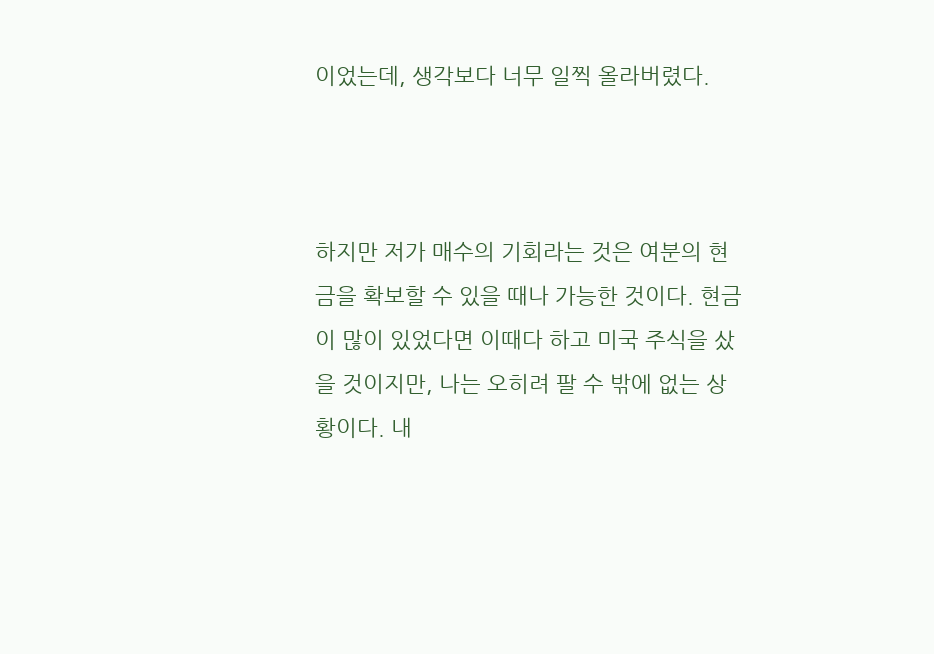이었는데, 생각보다 너무 일찍 올라버렸다.



하지만 저가 매수의 기회라는 것은 여분의 현금을 확보할 수 있을 때나 가능한 것이다. 현금이 많이 있었다면 이때다 하고 미국 주식을 샀을 것이지만, 나는 오히려 팔 수 밖에 없는 상황이다. 내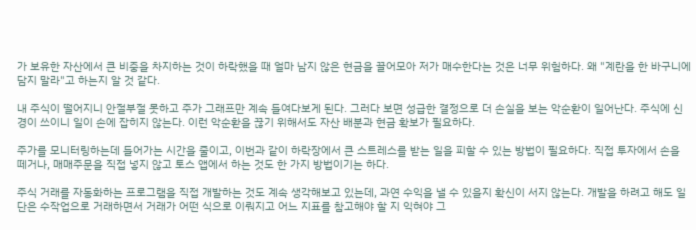가 보유한 자산에서 큰 비중을 차지하는 것이 하락했을 때 얼마 남지 않은 현금을 끌어모아 저가 매수한다는 것은 너무 위험하다. 왜 "계란을 한 바구니에 담지 말라"고 하는지 알 것 같다.

내 주식이 떨어지니 안절부절 못하고 주가 그래프만 계속 들여다보게 된다. 그러다 보면 성급한 결정으로 더 손실을 보는 악순환이 일어난다. 주식에 신경이 쓰이니 일이 손에 잡히지 않는다. 이런 악순환을 끊기 위해서도 자산 배분과 현금 확보가 필요하다.

주가를 모니터링하는데 들어가는 시간을 줄이고, 이번과 같이 하락장에서 큰 스트레스를 받는 일을 피할 수 있는 방법이 필요하다. 직접 투자에서 손을 떼거나, 매매주문을 직접 넣지 않고 토스 앱에서 하는 것도 한 가지 방법이기는 하다.

주식 거래를 자동화하는 프로그램을 직접 개발하는 것도 계속 생각해보고 있는데, 과연 수익을 낼 수 있을지 확신이 서지 않는다. 개발을 하려고 해도 일단은 수작업으로 거래하면서 거래가 어떤 식으로 이뤄지고 어느 지표를 참고해야 할 지 익혀야 그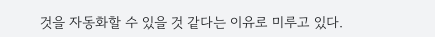것을 자동화할 수 있을 것 같다는 이유로 미루고 있다.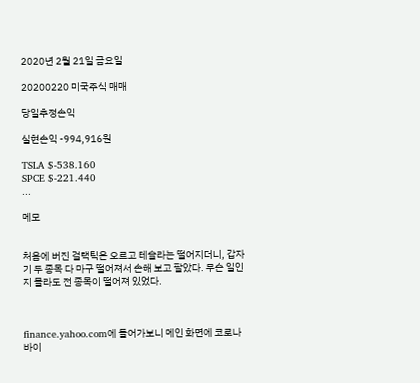2020년 2월 21일 금요일

20200220 미국주식 매매

당일추정손익

실현손익 -994,916원

TSLA $-538.160
SPCE $-221.440
...

메모


처음에 버진 걸랙틱은 오르고 테슬라는 떨어지더니, 갑자기 두 종목 다 마구 떨어져서 손해 보고 팔았다. 무슨 일인지 몰라도 전 종목이 떨어져 있었다.



finance.yahoo.com에 들어가보니 메인 화면에 코로나 바이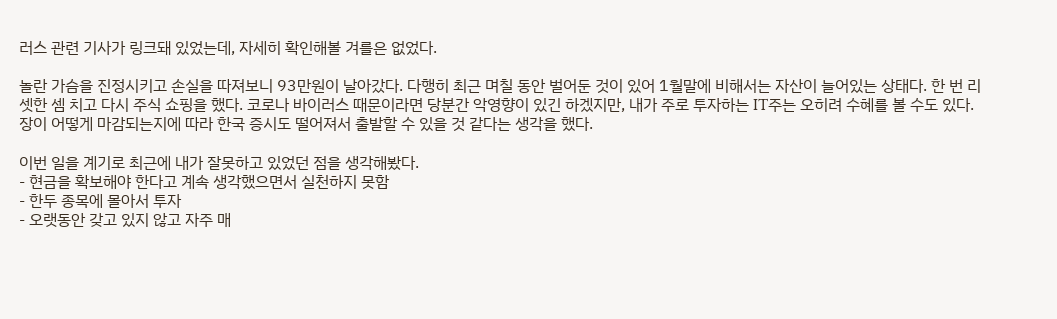러스 관련 기사가 링크돼 있었는데, 자세히 확인해볼 겨를은 없었다.

놀란 가슴을 진정시키고 손실을 따져보니 93만원이 날아갔다. 다행히 최근 며칠 동안 벌어둔 것이 있어 1월말에 비해서는 자산이 늘어있는 상태다. 한 번 리셋한 셈 치고 다시 주식 쇼핑을 했다. 코로나 바이러스 때문이라면 당분간 악영향이 있긴 하겠지만, 내가 주로 투자하는 IT주는 오히려 수혜를 볼 수도 있다. 장이 어떻게 마감되는지에 따라 한국 증시도 떨어져서 출발할 수 있을 것 같다는 생각을 했다.

이번 일을 계기로 최근에 내가 잘못하고 있었던 점을 생각해봤다.
- 현금을 확보해야 한다고 계속 생각했으면서 실천하지 못함
- 한두 종목에 몰아서 투자
- 오랫동안 갖고 있지 않고 자주 매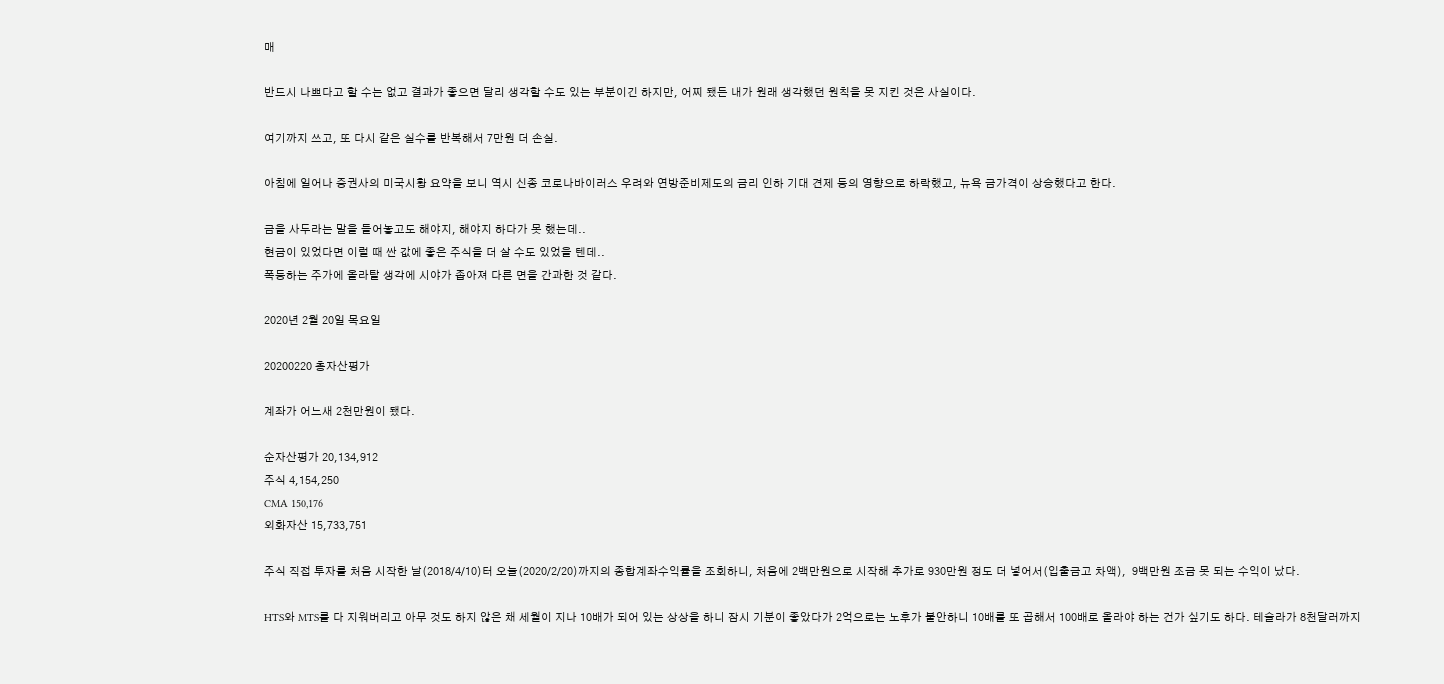매

반드시 나쁘다고 할 수는 없고 결과가 좋으면 달리 생각할 수도 있는 부분이긴 하지만, 어찌 됐든 내가 원래 생각했던 원칙을 못 지킨 것은 사실이다.

여기까지 쓰고, 또 다시 같은 실수를 반복해서 7만원 더 손실.

아침에 일어나 증권사의 미국시황 요약을 보니 역시 신종 코로나바이러스 우려와 연방준비제도의 금리 인하 기대 견제 등의 영향으로 하락했고, 뉴욕 금가격이 상승했다고 한다.

금을 사두라는 말을 들어놓고도 해야지, 해야지 하다가 못 했는데..
현금이 있었다면 이럴 때 싼 값에 좋은 주식을 더 살 수도 있었을 텐데..
폭등하는 주가에 올라탈 생각에 시야가 좁아져 다른 면을 간과한 것 같다.

2020년 2월 20일 목요일

20200220 총자산평가

계좌가 어느새 2천만원이 됐다.

순자산평가 20,134,912
주식 4,154,250
CMA 150,176
외화자산 15,733,751

주식 직접 투자를 처음 시작한 날(2018/4/10)터 오늘(2020/2/20)까지의 종합계좌수익률을 조회하니, 처음에 2백만원으로 시작해 추가로 930만원 정도 더 넣어서(입출금고 차액),  9백만원 조금 못 되는 수익이 났다.

HTS와 MTS를 다 지워버리고 아무 것도 하지 않은 채 세월이 지나 10배가 되어 있는 상상을 하니 잠시 기분이 좋았다가 2억으로는 노후가 불안하니 10배를 또 곱해서 100배로 올라야 하는 건가 싶기도 하다. 테슬라가 8천달러까지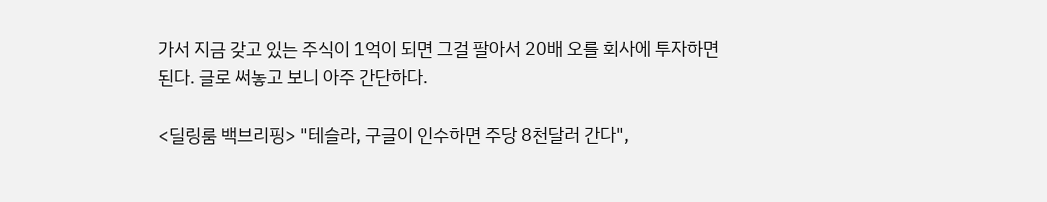가서 지금 갖고 있는 주식이 1억이 되면 그걸 팔아서 20배 오를 회사에 투자하면 된다. 글로 써놓고 보니 아주 간단하다.

<딜링룸 백브리핑> "테슬라, 구글이 인수하면 주당 8천달러 간다",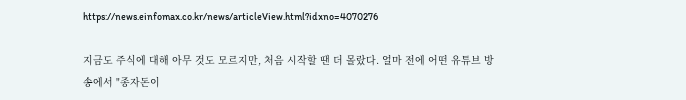https://news.einfomax.co.kr/news/articleView.html?idxno=4070276

지금도 주식에 대해 아무 것도 모르지만, 처음 시작할 땐 더 몰랐다. 얼마 전에 어떤 유튜브 방송에서 "종자돈이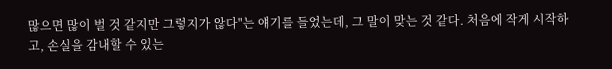많으면 많이 벌 것 같지만 그렇지가 않다"는 얘기를 들었는데, 그 말이 맞는 것 같다. 처음에 작게 시작하고, 손실을 감내할 수 있는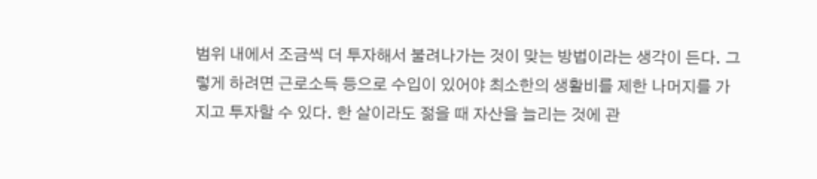범위 내에서 조금씩 더 투자해서 불려나가는 것이 맞는 방법이라는 생각이 든다. 그렇게 하려면 근로소득 등으로 수입이 있어야 최소한의 생활비를 제한 나머지를 가지고 투자할 수 있다. 한 살이라도 젊을 때 자산을 늘리는 것에 관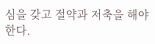심을 갖고 절약과 저축을 해야 한다.